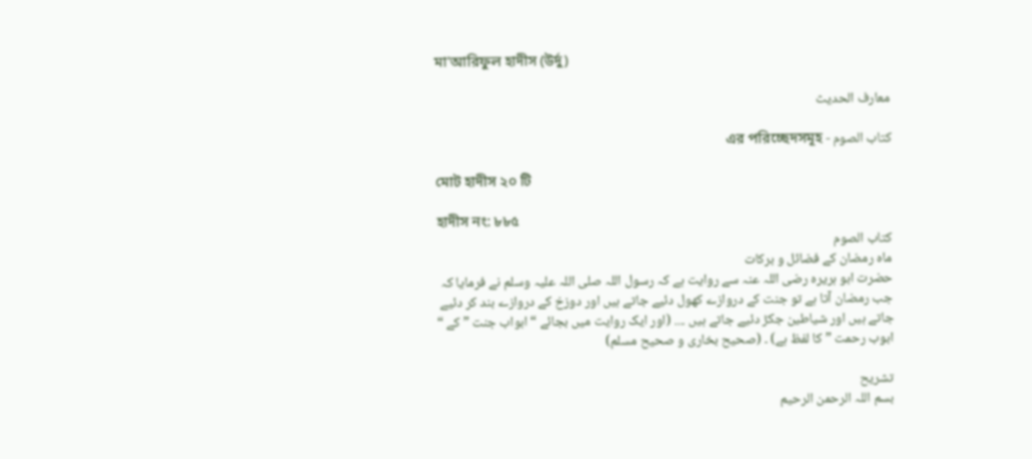মা'আরিফুল হাদীস (উর্দু)

معارف الحديث

کتاب الصوم - এর পরিচ্ছেদসমূহ

মোট হাদীস ২০ টি

হাদীস নং: ৮৮৫
کتاب الصوم
ماہ رمضان کے فضائل و برکات
حضرت ابو ہریرہ رضی اللہ عنہ سے روایت ہے کہ رسول اللہ صلی اللہ علیہ وسلم نے فرمایا کہ جب رمضان آتا ہے تو جنت کے دروازے کھول دئیے جاتے ہیں اور دوزخ کے دروازے بند کر دئیے جاتے ہیں اور شیاطین جکڑ دئیے جاتے ہیں .... (اور ایک روایت میں بجائے “ ابواب جنت ” کے “ ابوب رحمت ” کا لفظ ہے) ۔ (صحیح بخاری و صحیح مسلم)

تشریح
بسم اللہ الرحمن الرحیم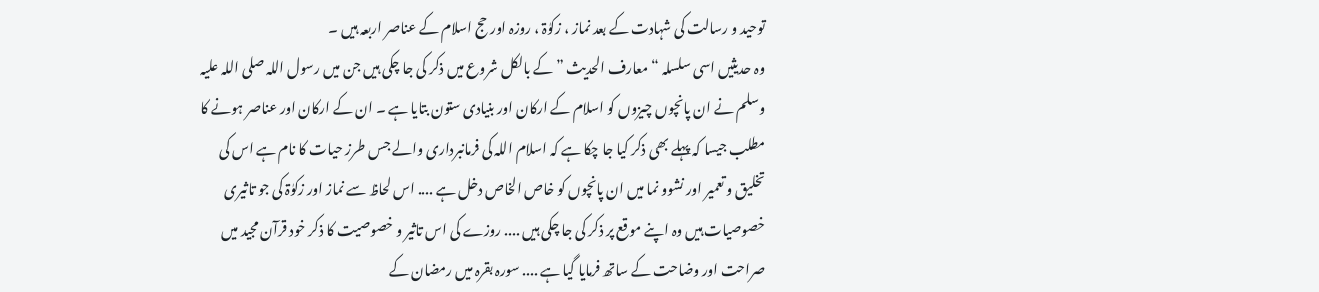توحید و رسالت کی شہادت کے بعد نماز ، زکوٰۃ ، روزہ اور حج اسلام کے عناصر اربعہ ہیں ۔
وہ حدیثیں اسی سلسلہ “ معارف الحدیث ” کے بالکل شروع میں ذکر کی جا چکی ہیں جن میں رسول اللہ صلی اللہ علیہ وسلم نے ان پانچوں چیزوں کو اسلام کے ارکان اور بنیادی ستون بتایا ہے ۔ ان کے ارکان اور عناصر ہونے کا مطلب جیسا کہ پہلے بھی ذکر کیا جا چکا ہے کہ اسلام اللہ کی فرمانبرداری والے جس طرز حیات کا نام ہے اس کی تخلیق و تعمیر اور نشوو نما میں ان پانچوں کو خاص الخاص دخل ہے .... اس لحاظ سے نماز اور زکوٰۃ کی جو تاثیری خصوصیات ہیں وہ اپنے موقع پر ذکر کی جا چکی ہیں .... روزے کی اس تاثیر و خصوصیت کا ذکر خود قرآن مجید میں صراحت اور وضاحت کے ساتھ فرمایا گیا ہے .... سورہ بقرہ میں رمضان کے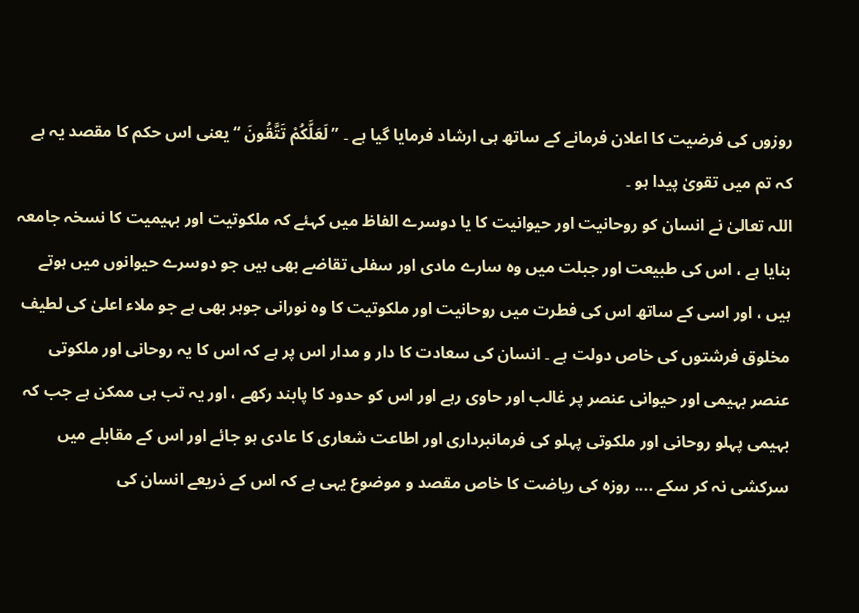روزوں کی فرضیت کا اعلان فرمانے کے ساتھ ہی ارشاد فرمایا گیا ہے ۔ ” لَعَلَّكُمْ تَتَّقُونَ “ یعنی اس حکم کا مقصد یہ ہے کہ تم میں تقویٰ پیدا ہو ۔
اللہ تعالیٰ نے انسان کو روحانیت اور حیوانیت کا یا دوسرے الفاظ میں کہئے کہ ملکوتیت اور بہیمیت کا نسخہ جامعہ بنایا ہے ، اس کی طبیعت اور جبلت میں وہ سارے مادی اور سفلی تقاضے بھی ہیں جو دوسرے حیوانوں میں ہوتے ہیں ، اور اسی کے ساتھ اس کی فطرت میں روحانیت اور ملکوتیت کا وہ نورانی جوہر بھی ہے جو ملاء اعلیٰ کی لطیف مخلوق فرشتوں کی خاص دولت ہے ۔ انسان کی سعادت کا دار و مدار اس پر ہے کہ اس کا یہ روحانی اور ملکوتی عنصر بہیمی اور حیوانی عنصر پر غالب اور حاوی رہے اور اس کو حدود کا پابند رکھے ، اور یہ تب ہی ممکن ہے جب کہ بہیمی پہلو روحانی اور ملکوتی پہلو کی فرمانبرداری اور اطاعت شعاری کا عادی ہو جائے اور اس کے مقابلے میں سرکشی نہ کر سکے .... روزہ کی ریاضت کا خاص مقصد و موضوع یہی ہے کہ اس کے ذریعے انسان کی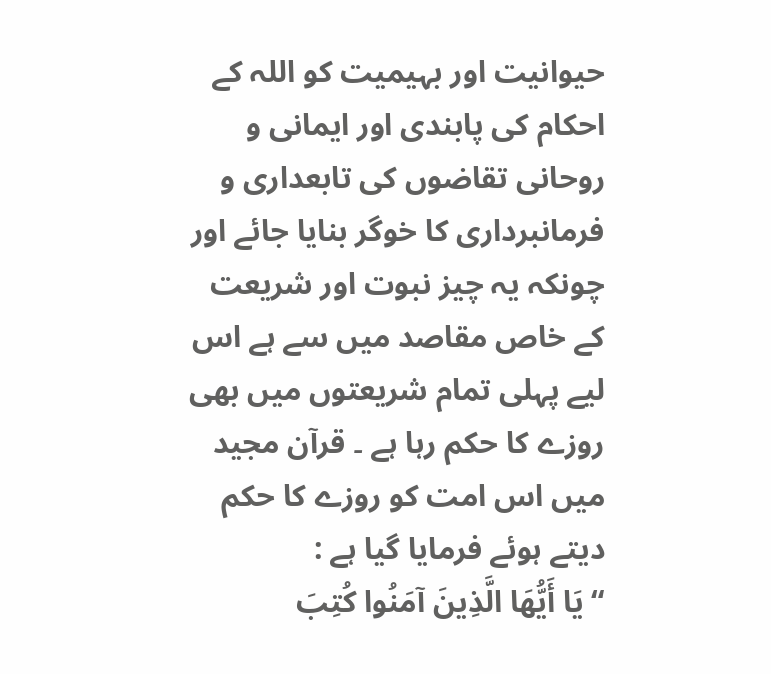حیوانیت اور بہیمیت کو اللہ کے احکام کی پابندی اور ایمانی و روحانی تقاضوں کی تابعداری و فرمانبرداری کا خوگر بنایا جائے اور چونکہ یہ چیز نبوت اور شریعت کے خاص مقاصد میں سے ہے اس لیے پہلی تمام شریعتوں میں بھی روزے کا حکم رہا ہے ۔ قرآن مجید میں اس امت کو روزے کا حکم دیتے ہوئے فرمایا گیا ہے :
“ يَا أَيُّهَا الَّذِينَ آمَنُوا كُتِبَ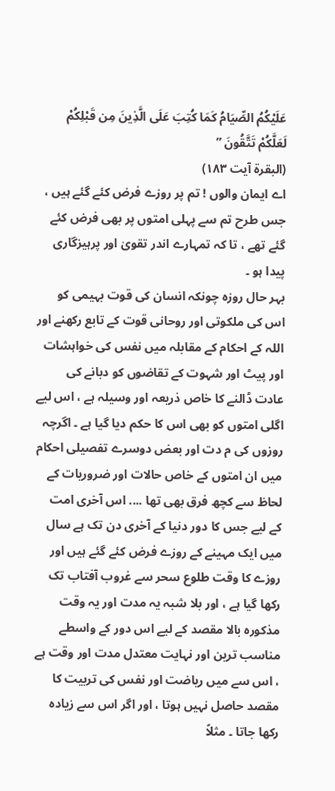عَلَيْكُمُ الصِّيَامُ كَمَا كُتِبَ عَلَى الَّذِينَ مِن قَبْلِكُمْ لَعَلَّكُمْ تَتَّقُونَ ”
(البقرۃ آیت ۱۸۳)
اے ایمان والوں ! تم پر روزے فرض کئے گئے ہیں ، جس طرح تم سے پہلی امتوں پر بھی فرض کئے گئے تھے ، تا کہ تمہارے اندر تقویٰ اور پرہیزگاری پیدا ہو ۔
بہر حال روزہ چونکہ انسان کی قوت بہیمی کو اس کی ملکوتی اور روحانی قوت کے تابع رکھنے اور اللہ کے احکام کے مقابلہ میں نفس کی خواہشات اور پیٹ اور شہوت کے تقاضوں کو دبانے کی عادت ڈالنے کا خاص ذریعہ اور وسیلہ ہے ، اس لیے اگلی امتوں کو بھی اس کا حکم دیا گیا ہے ۔ اگرچہ روزوں کی م دت اور بعض دوسرے تفصیلی احکام میں ان امتوں کے خاص حالات اور ضروریات کے لحاظ سے کچھ فرق بھی تھا .... اس آخری امت کے لیے جس کا دور دنیا کے آخری دن تک ہے سال میں ایک مہینے کے روزے فرض کئے گئے ہیں اور روزے کا وقت طلوع سحر سے غروب آفتاب تک رکھا گیا ہے ، اور بلا شبہ یہ مدت اور یہ وقت مذکورہ بالا مقصد کے لیے اس دور کے واسطے مناسب ترین اور نہایت معتدل مدت اور وقت ہے ، اس سے میں ریاضت اور نفس کی تربیت کا مقصد حاصل نہیں ہوتا ، اور اگر اس سے زیادہ رکھا جاتا ۔ مثلاً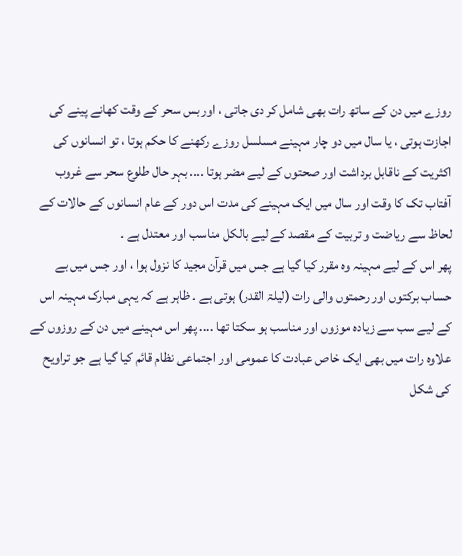روزے میں دن کے ساتھ رات بھی شامل کر دی جاتی ، اور بس سحر کے وقت کھانے پینے کی اجازت ہوتی ، یا سال میں دو چار مہینے مسلسل روزے رکھنے کا حکم ہوتا ، تو انسانوں کی اکثریت کے ناقابل برداشت اور صحتوں کے لیے مضر ہوتا .... بہر حال طلوع سحر سے غروب آفتاب تک کا وقت اور سال میں ایک مہینے کی مدت اس دور کے عام انسانوں کے حالات کے لحاظ سے ریاضت و تربیت کے مقصد کے لیے بالکل مناسب اور معتدل ہے ۔
پھر اس کے لیے مہینہ وہ مقرر کیا گیا ہے جس میں قرآن مجید کا نزول ہوا ، اور جس میں بے حساب برکتوں اور رحمتوں والی رات (لیلۃ القدر) ہوتی ہے ۔ ظاہر ہے کہ یہی مبارک مہینہ اس کے لیے سب سے زیادہ موزوں اور مناسب ہو سکتا تھا .... پھر اس مہینے میں دن کے روزوں کے علاوہ رات میں بھی ایک خاص عبادت کا عمومی اور اجتماعی نظام قائم کیا گیا ہے جو تراویح کی شکل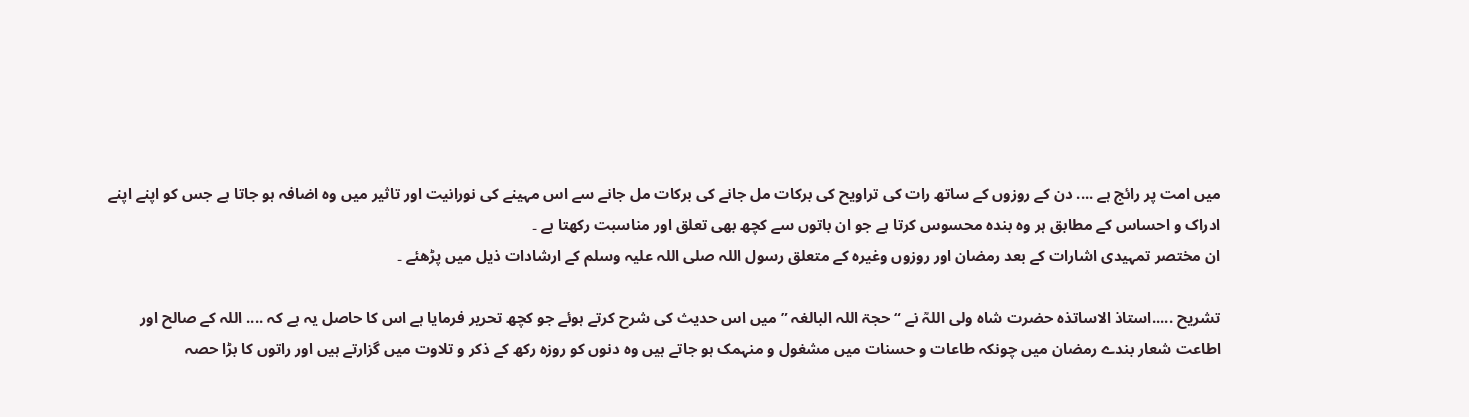میں امت پر رائج ہے .... دن کے روزوں کے ساتھ رات کی تراویح کی برکات مل جانے کی برکات مل جانے سے اس مہینے کی نورانیت اور تاثیر میں وہ اضافہ ہو جاتا ہے جس کو اپنے اپنے ادراک و احساس کے مطابق ہر وہ بندہ محسوس کرتا ہے جو ان باتوں سے کچھ بھی تعلق اور مناسبت رکھتا ہے ۔
ان مختصر تمہیدی اشارات کے بعد رمضان اور روزوں وغیرہ کے متعلق رسول اللہ صلی اللہ علیہ وسلم کے ارشادات ذیل میں پڑھئے ۔

تشریح .....استاذ الاساتذہ حضرت شاہ ولی اللہؒ نے “ حجۃ اللہ البالغہ ” میں اس حدیث کی شرح کرتے ہوئے جو کچھ تحریر فرمایا ہے اس کا حاصل یہ ہے کہ .... اللہ کے صالح اور اطاعت شعار بندے رمضان میں چونکہ طاعات و حسنات میں مشغول و منہمک ہو جاتے ہیں وہ دنوں کو روزہ رکھ کے ذکر و تلاوت میں گزارتے ہیں اور راتوں کا بڑا حصہ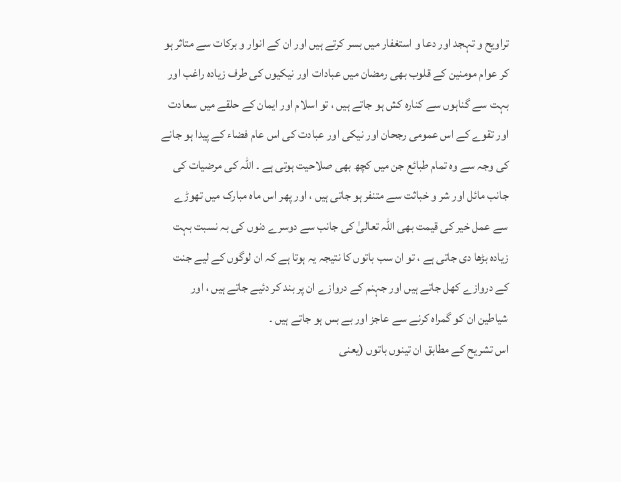تراویح و تہجد اور دعا و استغفار میں بسر کرتے ہیں اور ان کے انوار و برکات سے متاثر ہو کر عوام مومنین کے قلوب بھی رمضان میں عبادات اور نیکیوں کی طرف زیادہ راغب اور بہت سے گناہوں سے کنارہ کش ہو جاتے ہیں ، تو اسلام اور ایمان کے حلقے میں سعادت اور تقوے کے اس عمومی رجحان اور نیکی اور عبادت کی اس عام فضاء کے پیدا ہو جانے کی وجہ سے وہ تمام طبائع جن میں کچھ بھی صلاحیت ہوتی ہے ۔ اللہ کی مرضیات کی جانب مائل اور شر و خباثت سے متنفر ہو جاتی ہیں ، اور پھر اس ماہ مبارک میں تھوڑے سے عمل خیر کی قیمت بھی اللہ تعالیٰ کی جانب سے دوسرے دنوں کی بہ نسبت بہت زیادہ بڑھا دی جاتی ہے ، تو ان سب باتوں کا نتیجہ یہ ہوتا ہے کہ ان لوگوں کے لیے جنت کے دروازے کھل جاتے ہیں اور جہنم کے دروازے ان پر بند کر دئیے جاتے ہیں ، اور شیاطین ان کو گمراہ کرنے سے عاجز اور بے بس ہو جاتے ہیں ۔
اس تشریح کے مطابق ان تینوں باتوں (یعنی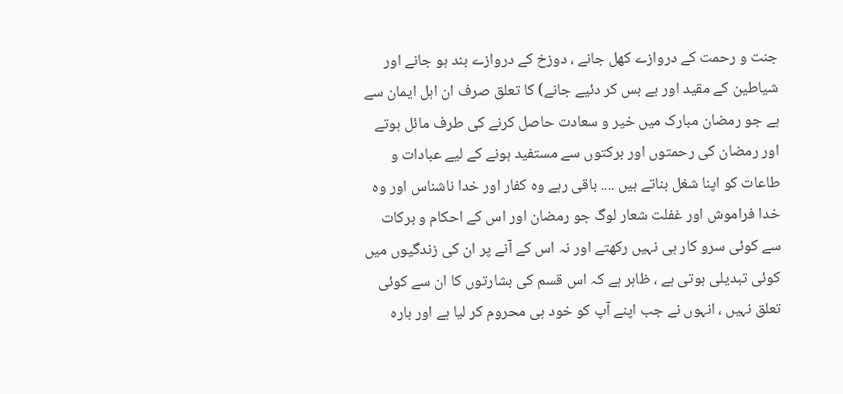جنت و رحمت کے دروازے کھل جانے ، دوزخ کے دروازے بند ہو جانے اور شیاطین کے مقید اور بے بس کر دئیے جانے) کا تعلق صرف ان اہل ایمان سے ہے جو رمضان مبارک میں خیر و سعادت حاصل کرنے کی طرف مائل ہوتے اور رمضان کی رحمتوں اور برکتوں سے مستفید ہونے کے لیے عبادات و طاعات کو اپنا شغل بناتے ہیں .... باقی رہے وہ کفار اور خدا ناشناس اور وہ خدا فراموش اور غفلت شعار لوگ جو رمضان اور اس کے احکام و برکات سے کوئی سرو کار ہی نہیں رکھتے اور نہ اس کے آنے پر ان کی زندگیوں میں کوئی تبدیلی ہوتی ہے ، ظاہر ہے کہ اس قسم کی بشارتوں کا ان سے کوئی تعلق نہیں ، انہوں نے جب اپنے آپ کو خود ہی محروم کر لیا ہے اور بارہ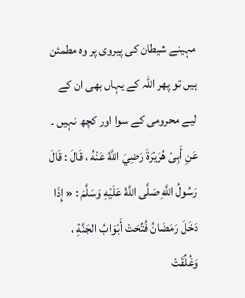مہینے شیطان کی پیروی پر وہ مطمئن ہیں تو پھر اللہ کے یہاں بھی ان کے لیے محرومی کے سوا اور کچھ نہیں ۔
عَنِ أَبِىْ هُرَيْرَةَ رَضِيَ اللَّهُ عَنْهُ ، قَالَ : قَالَ رَسُولُ اللَّهِ صَلَّى اللَّهُ عَلَيْهِ وَسَلَّمَ : « إِذَا دَخَلَ رَمَضَانُ فُتِّحَتْ أَبْوَابُ الجَنَّةِ ، وَغُلِّقَتْ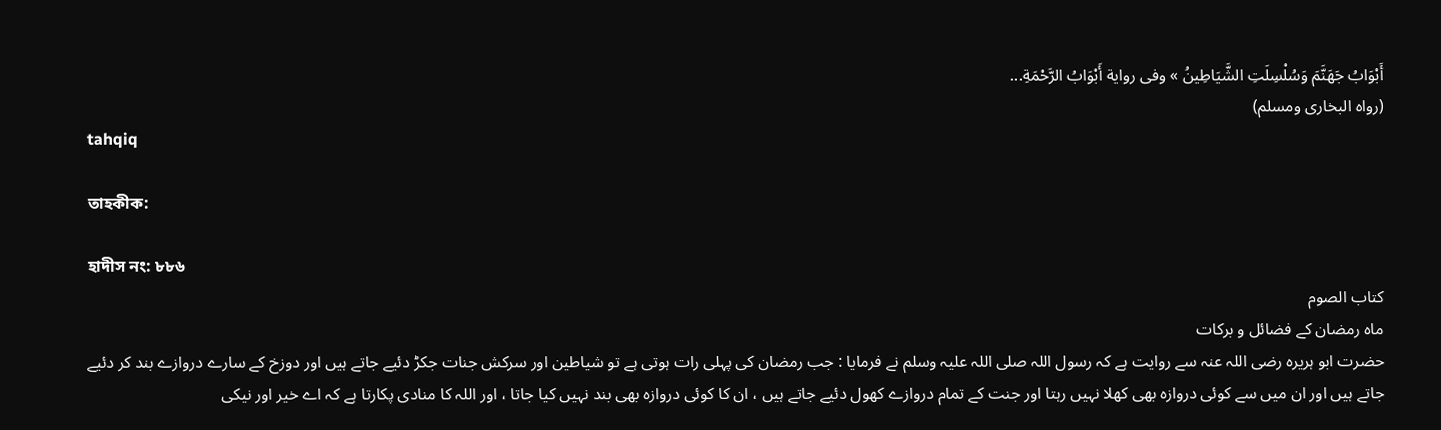أَبْوَابُ جَهَنَّمَ وَسُلْسِلَتِ الشَّيَاطِينُ » وفى رواية أَبْوَابُ الرَّحْمَةِ...
(رواه البخارى ومسلم)
tahqiq

তাহকীক:

হাদীস নং: ৮৮৬
کتاب الصوم
ماہ رمضان کے فضائل و برکات
حضرت ابو ہریرہ رضی اللہ عنہ سے روایت ہے کہ رسول اللہ صلی اللہ علیہ وسلم نے فرمایا : جب رمضان کی پہلی رات ہوتی ہے تو شیاطین اور سرکش جنات جکڑ دئیے جاتے ہیں اور دوزخ کے سارے دروازے بند کر دئیے جاتے ہیں اور ان میں سے کوئی دروازہ بھی کھلا نہیں رہتا اور جنت کے تمام دروازے کھول دئیے جاتے ہیں ، ان کا کوئی دروازہ بھی بند نہیں کیا جاتا ، اور اللہ کا منادی پکارتا ہے کہ اے خیر اور نیکی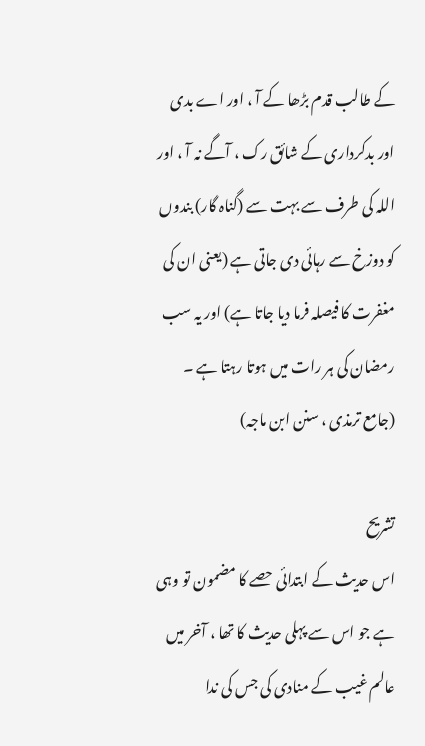کے طالب قدم بڑھا کے آ ، اور اے بدی اور بدکرداری کے شائق رک ، آگے نہ آ ، اور اللہ کی طرف سے بہت سے (گناہ گار) بندوں کو دوزخ سے رہائی دی جاتی ہے (یعنی ان کی مغفرت کا فیصلہ فرما دیا جاتا ہے) اور یہ سب رمضان کی ہر رات میں ہوتا رہتا ہے ۔ (جامع ترمذی ، سنن ابن ماجہ)

تشریح
اس حدیث کے ابتدائی حصے کا مضمون تو وہی ہے جو اس سے پہلی حدیث کا تھا ، آخر میں عالم غیب کے منادی کی جس کی ندا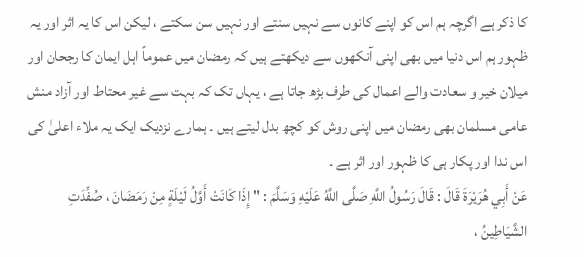کا ذکر ہے اگرچہ ہم اس کو اپنے کانوں سے نہیں سنتے اور نہیں سن سکتے ، لیکن اس کا یہ اثر اور یہ ظہور ہم اس دنیا میں بھی اپنی آنکھوں سے دیکھتے ہیں کہ رمضان میں عموماً اہل ایمان کا رجحان اور میلان خیر و سعادت والے اعمال کی طرف بڑھ جاتا ہے ، یہاں تک کہ بہت سے غیر محتاط اور آزاد منش عامی مسلمان بھی رمضان میں اپنی روش کو کچھ بدل لیتے ہیں ۔ ہمارے نزدیک ایک یہ ملاء اعلیٰ کی اس ندا اور پکار ہی کا ظہور اور اثر ہے ۔
عَنْ أَبِي هُرَيْرَةَ قَالَ : قَالَ رَسُولُ اللَّهِ صَلَّى اللَّهُ عَلَيْهِ وَسَلَّمَ : " إِذَا كَانَتْ أَوَّلُ لَيْلَةٍ مِنْ رَمَضَانَ ، صُفِّدَتِ الشَّيَاطِينُ ،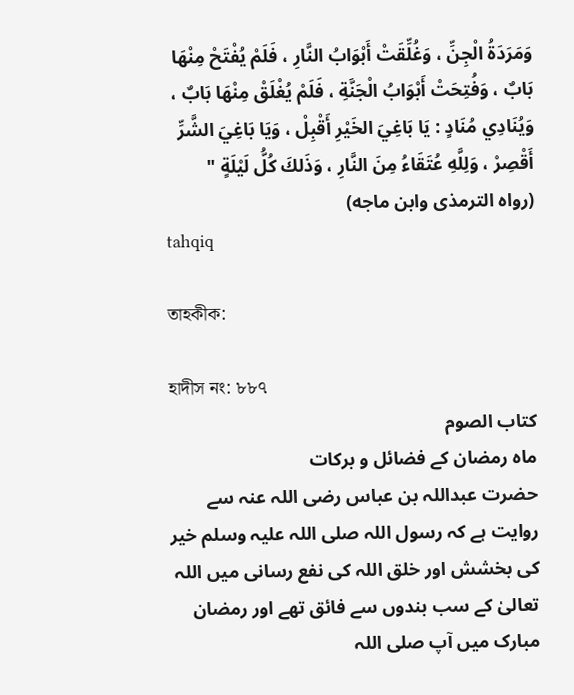وَمَرَدَةُ الْجِنِّ ، وَغُلِّقَتْ أَبْوَابُ النَّارِ ، فَلَمْ يُفْتَحْ مِنْهَا بَابٌ ، وَفُتِحَتْ أَبْوَابُ الْجَنَّةِ ، فَلَمْ يُغْلَقْ مِنْهَا بَابٌ ، وَيُنَادِي مُنَادٍ : يَا بَاغِيَ الخَيْرِ أَقْبِلْ ، وَيَا بَاغِيَ الشَّرِّ أَقْصِرْ ، وَلِلَّهِ عُتَقَاءُ مِنَ النَّارِ ، وَذَلكَ كُلُّ لَيْلَةٍ "
(رواه الترمذى وابن ماجه)
tahqiq

তাহকীক:

হাদীস নং: ৮৮৭
کتاب الصوم
ماہ رمضان کے فضائل و برکات
حضرت عبداللہ بن عباس رضی اللہ عنہ سے روایت ہے کہ رسول اللہ صلی اللہ علیہ وسلم خیر کی بخشش اور خلق اللہ کی نفع رسانی میں اللہ تعالیٰ کے سب بندوں سے فائق تھے اور رمضان مبارک میں آپ صلی اللہ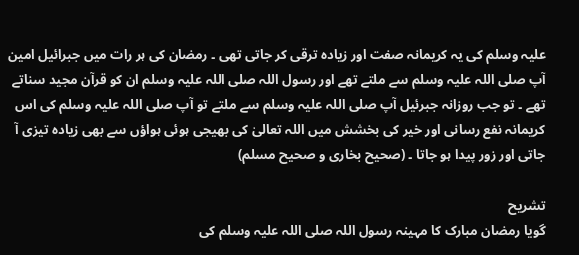علیہ وسلم کی یہ کریمانہ صفت اور زیادہ ترقی کر جاتی تھی ۔ رمضان کی ہر رات میں جبرائیل امین آپ صلی اللہ علیہ وسلم سے ملتے تھے اور رسول اللہ صلی اللہ علیہ وسلم ان کو قرآن مجید سناتے تھے ۔ تو جب روزانہ جبرئیل آپ صلی اللہ علیہ وسلم سے ملتے تو آپ صلی اللہ علیہ وسلم کی اس کریمانہ نفع رسانی اور خیر کی بخشش میں اللہ تعالیٰ کی بھیجی ہوئی ہواؤں سے بھی زیادہ تیزی آ جاتی اور زور پیدا ہو جاتا ۔ (صحیح بخاری و صحیح مسلم)

تشریح
گویا رمضان مبارک کا مہینہ رسول اللہ صلی اللہ علیہ وسلم کی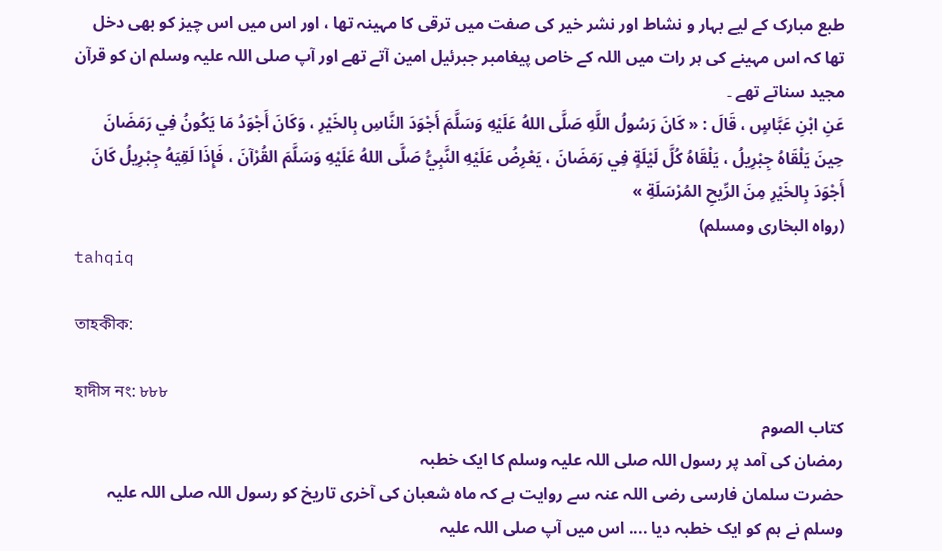طبع مبارک کے لیے بہار و نشاط اور نشر خیر کی صفت میں ترقی کا مہینہ تھا ، اور اس میں اس چیز کو بھی دخل تھا کہ اس مہینے کی ہر رات میں اللہ کے خاص پیغامبر جبرئیل امین آتے تھے اور آپ صلی اللہ علیہ وسلم ان کو قرآن مجید سناتے تھے ۔
عَنِ ابْنِ عَبَّاسٍ ، قَالَ : « كَانَ رَسُولُ اللَّهِ صَلَّى اللهُ عَلَيْهِ وَسَلَّمَ أَجْوَدَ النَّاسِ بِالخَيْرِ ، وَكَانَ أَجْوَدُ مَا يَكُونُ فِي رَمَضَانَ حِينَ يَلْقَاهُ جِبْرِيلُ ، يَلْقَاهُ كُلَّ لَيْلَةٍ فِي رَمَضَانَ ، يَعْرِضُ عَلَيْهِ النَّبِيُّ صَلَّى اللهُ عَلَيْهِ وَسَلَّمَ القُرْآنَ ، فَإِذَا لَقِيَهُ جِبْرِيلُ كَانَ أَجْوَدَ بِالخَيْرِ مِنَ الرِّيحِ المُرْسَلَةِ »
(رواه البخارى ومسلم)
tahqiq

তাহকীক:

হাদীস নং: ৮৮৮
کتاب الصوم
رمضان کی آمد پر رسول اللہ صلی اللہ علیہ وسلم کا ایک خطبہ
حضرت سلمان فارسی رضی اللہ عنہ سے روایت ہے کہ ماہ شعبان کی آخری تاریخ کو رسول اللہ صلی اللہ علیہ وسلم نے ہم کو ایک خطبہ دیا .... اس میں آپ صلی اللہ علیہ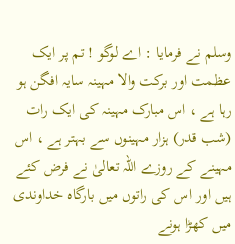وسلم نے فرمایا : اے لوگو ! تم پر ایک عظمت اور برکت والا مہینہ سایہ افگن ہو رہا ہے ، اس مبارک مہینہ کی ایک رات (شب قدر) ہزار مہینوں سے بہتر ہے ، اس مہینے کے روزے اللہ تعالیٰ نے فرض کئے ہیں اور اس کی راتوں میں بارگاہ خداوندی میں کھڑا ہونے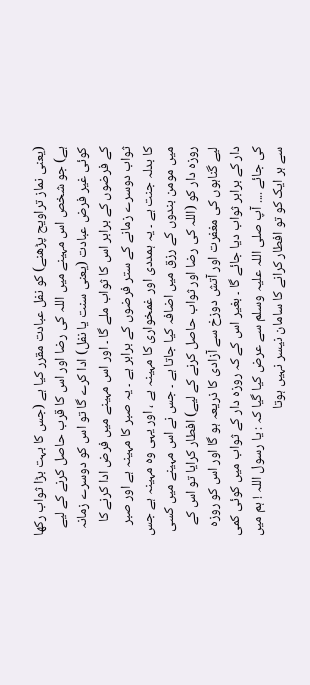(یعنی نماز تراویح پڑھنے) کو نفل عبادت مقرر کیا ہے (جس کا بہت بڑا ثواب رکھا ہے) جو شخص اس مہینے میں اللہ کی رضا اور اس کا قرب حاصل کرنے کے لیے کوئی غیر فرض عبادت (یعنی سنت یا نفل) ادا کرے گا تو اس کو دوسرے زمانہ کے فرضوں کے برابر اس کا ثواب ملے گا ۔ اور اس مہینے میں فرض ادا کرنے کا ثواب دوسرے زمانے کے ستر فرضوں کے برابر ہے ۔ یہ صبر کا مہینہ ہے اور صبر کا بدلہ جنت ہے ۔ یہ ہمددی اور غمخواری کا مہینہ ہے ، اور یہی وہ مہینہ ہے جس میں مومن بندوں کے رزق میں اضافہ کیا جاتا ہے ۔ جس نے اس مہینے میں کسی روزہ دار کو (اللہ کی رضا اور ثواب حاصل کرنے کے لیے) افطار کرایا تو اس کے لیے گناہوں کی مغفرت اور آتش دوزخ سے آزادی کا ذریعہ ہو گا اور اس کو روزہ دار کے برابر ثواب دیا جائے گا ۔ بغیر اس کے کہ روزہ دار کے ثواب میں کوئی کمی کی جائے .... آپ صلی اللہ علیہ وسلم سے عرض کیا گیا کہ : یا رسول اللہ ! ہم میں سے ہر ایک کو تو افطار کرانے کا سامان نیسر نہیں ہوتا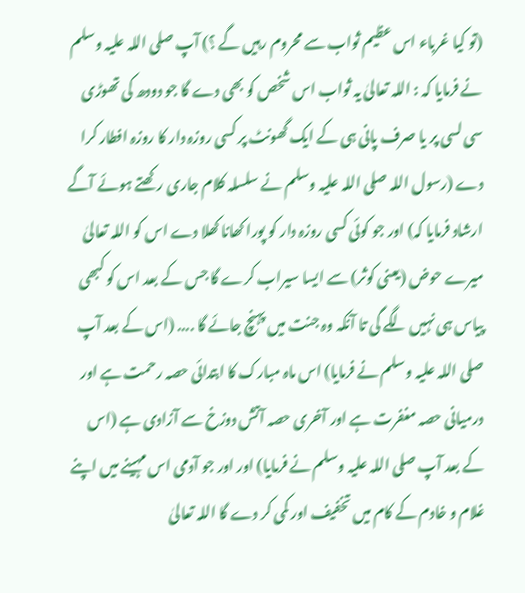(تو کیا غرباء اس عظیم ثواب سے محروم رہیں گے ؟) آپ صلی اللہ علیہ وسلم نے فرمایا کہ : اللہ تعالیٰ یہ ثواب اس شخص کو بھی دے گا جو دودھ کی تھوڑی سی لسی پر یا صرف پانی ہی کے ایک گھونٹ پر کسی روزہ دار کا روزہ افطار کرا دے (رسول اللہ صلی اللہ علیہ وسلم نے سلسلہ کلام جاری رکھتے ہوئے آگے ارشاد فرمایا کہ) اور جو کوئی کسی روزہ دار کو پورا کھانا کھلا دے اس کو اللہ تعالیٰ میرے حوض (یعنی کوثر) سے ایسا سیراب کرے گا جس کے بعد اس کو کبھی پیاس ہی نہیں لگے گی تا آنکہ وہ جنت میں پہنچ جائے گا .... (اس کے بعد آپ صلی اللہ علیہ وسلم نے فرمایا) اس ماہ مبارک کا ابتدائی حصہ رحمت ہے اور درمیانی حصہ مغفرت ہے اور آخری حصہ آتش دوزخ سے آزادی ہے (اس کے بعد آپ صلی اللہ علیہ وسلم نے فرمایا) اور اور جو آدمی اس مہینے میں اپنے غلام و خادم کے کام میں تخفیف اور کمی کر دے گا اللہ تعالیٰ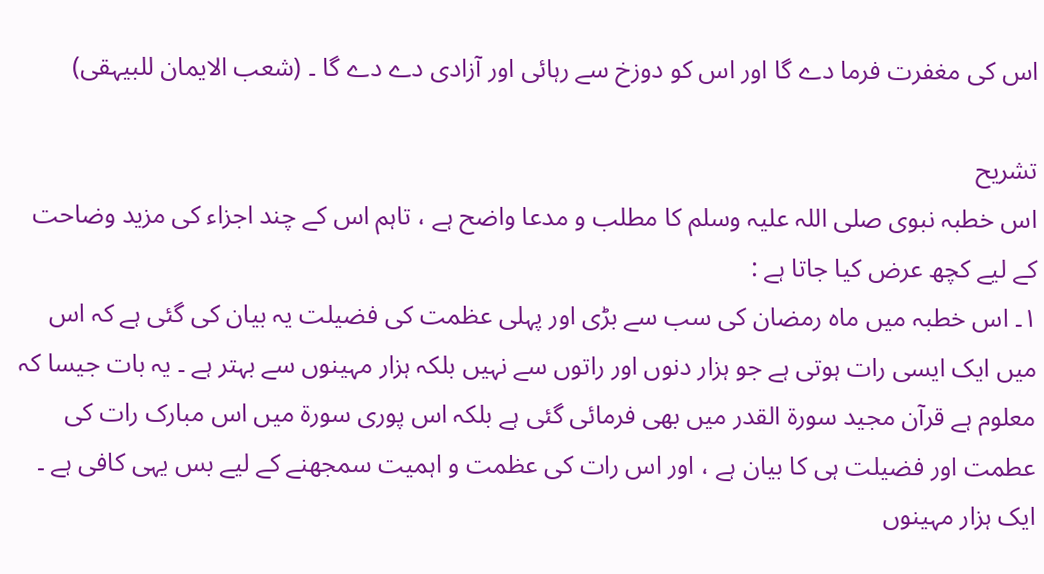اس کی مغفرت فرما دے گا اور اس کو دوزخ سے رہائی اور آزادی دے دے گا ۔ (شعب الایمان للبیہقی)

تشریح
اس خطبہ نبوی صلی اللہ علیہ وسلم کا مطلب و مدعا واضح ہے ، تاہم اس کے چند اجزاء کی مزید وضاحت کے لیے کچھ عرض کیا جاتا ہے :
۱۔ اس خطبہ میں ماہ رمضان کی سب سے بڑی اور پہلی عظمت کی فضیلت یہ بیان کی گئی ہے کہ اس میں ایک ایسی رات ہوتی ہے جو ہزار دنوں اور راتوں سے نہیں بلکہ ہزار مہینوں سے بہتر ہے ۔ یہ بات جیسا کہ معلوم ہے قرآن مجید سورۃ القدر میں بھی فرمائی گئی ہے بلکہ اس پوری سورۃ میں اس مبارک رات کی عطمت اور فضیلت ہی کا بیان ہے ، اور اس رات کی عظمت و اہمیت سمجھنے کے لیے بس یہی کافی ہے ۔
ایک ہزار مہینوں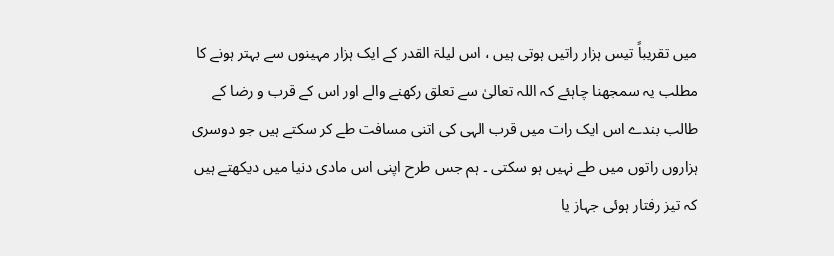میں تقریباً تیس ہزار راتیں ہوتی ہیں ، اس لیلۃ القدر کے ایک ہزار مہینوں سے بہتر ہونے کا مطلب یہ سمجھنا چاہئے کہ اللہ تعالیٰ سے تعلق رکھنے والے اور اس کے قرب و رضا کے طالب بندے اس ایک رات میں قرب الہی کی اتنی مسافت طے کر سکتے ہیں جو دوسری ہزاروں راتوں میں طے نہیں ہو سکتی ۔ ہم جس طرح اپنی اس مادی دنیا میں دیکھتے ہیں کہ تیز رفتار ہوئی جہاز یا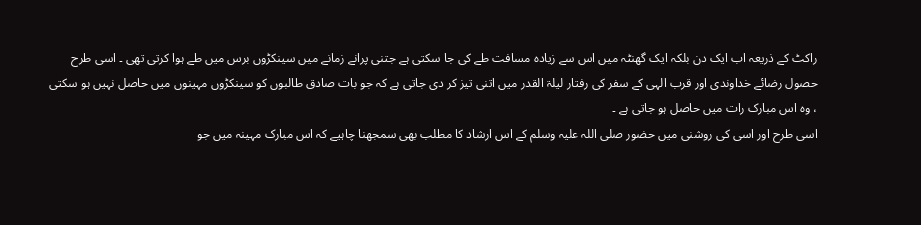راکٹ کے ذریعہ اب ایک دن بلکہ ایک گھنٹہ میں اس سے زیادہ مسافت طے کی جا سکتی ہے جتنی پرانے زمانے میں سینکڑوں برس میں طے ہوا کرتی تھی ۔ اسی طرح حصول رضائے خداوندی اور قرب الہی کے سفر کی رفتار لیلۃ القدر میں اتنی تیز کر دی جاتی ہے کہ جو بات صادق طالبوں کو سینکڑوں مہینوں میں حاصل نہیں ہو سکتی ، وہ اس مبارک رات میں حاصل ہو جاتی ہے ۔
اسی طرح اور اسی کی روشنی میں حضور صلی اللہ علیہ وسلم کے اس ارشاد کا مطلب بھی سمجھنا چاہیے کہ اس مبارک مہینہ میں جو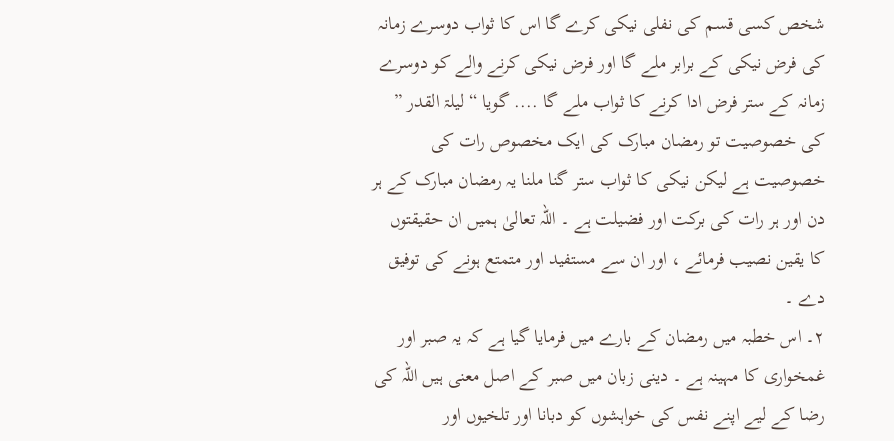شخص کسی قسم کی نفلی نیکی کرے گا اس کا ثواب دوسرے زمانہ کی فرض نیکی کے برابر ملے گا اور فرض نیکی کرنے والے کو دوسرے زمانہ کے ستر فرض ادا کرنے کا ثواب ملے گا .... گویا “ لیلۃ القدر ” کی خصوصیت تو رمضان مبارک کی ایک مخصوص رات کی خصوصیت ہے لیکن نیکی کا ثواب ستر گنا ملنا یہ رمضان مبارک کے ہر دن اور ہر رات کی برکت اور فضیلت ہے ۔ اللہ تعالیٰ ہمیں ان حقیقتوں کا یقین نصیب فرمائے ، اور ان سے مستفید اور متمتع ہونے کی توفیق دے ۔
۲۔ اس خطبہ میں رمضان کے بارے میں فرمایا گیا ہے کہ یہ صبر اور غمخواری کا مہینہ ہے ۔ دینی زبان میں صبر کے اصل معنی ہیں اللہ کی رضا کے لیے اپنے نفس کی خواہشوں کو دبانا اور تلخیوں اور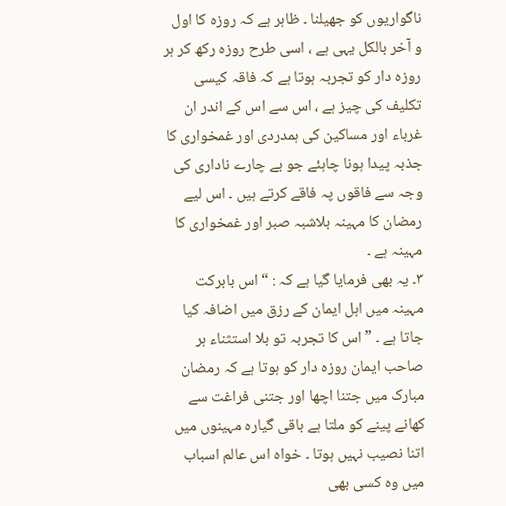ناگواریوں کو جھیلنا ۔ ظاہر ہے کہ روزہ کا اول و آخر بالکل یہی ہے ، اسی طرح روزہ رکھ کر ہر روزہ دار کو تجربہ ہوتا ہے کہ فاقہ کیسی تکلیف کی چیز ہے ، اس سے اس کے اندر ان غرباء اور مساکین کی ہمدردی اور غمخواری کا جذبہ پیدا ہونا چاہئے جو بے چارے ناداری کی وجہ سے فاقوں پہ فاقے کرتے ہیں ۔ اس لیے رمضان کا مہینہ بلاشبہ صبر اور غمخواری کا مہینہ ہے ۔
۳۔ یہ بھی فرمایا گیا ہے کہ : “ اس بابرکت مہینہ میں اہل ایمان کے رزق میں اضافہ کیا جاتا ہے ۔ ” اس کا تجربہ تو بلا استثناء ہر صاحب ایمان روزہ دار کو ہوتا ہے کہ رمضان مبارک میں جتنا اچھا اور جتنی فراغت سے کھانے پینے کو ملتا ہے باقی گیارہ مہینوں میں اتنا نصیب نہیں ہوتا ۔ خواہ اس عالم اسباب میں وہ کسی بھی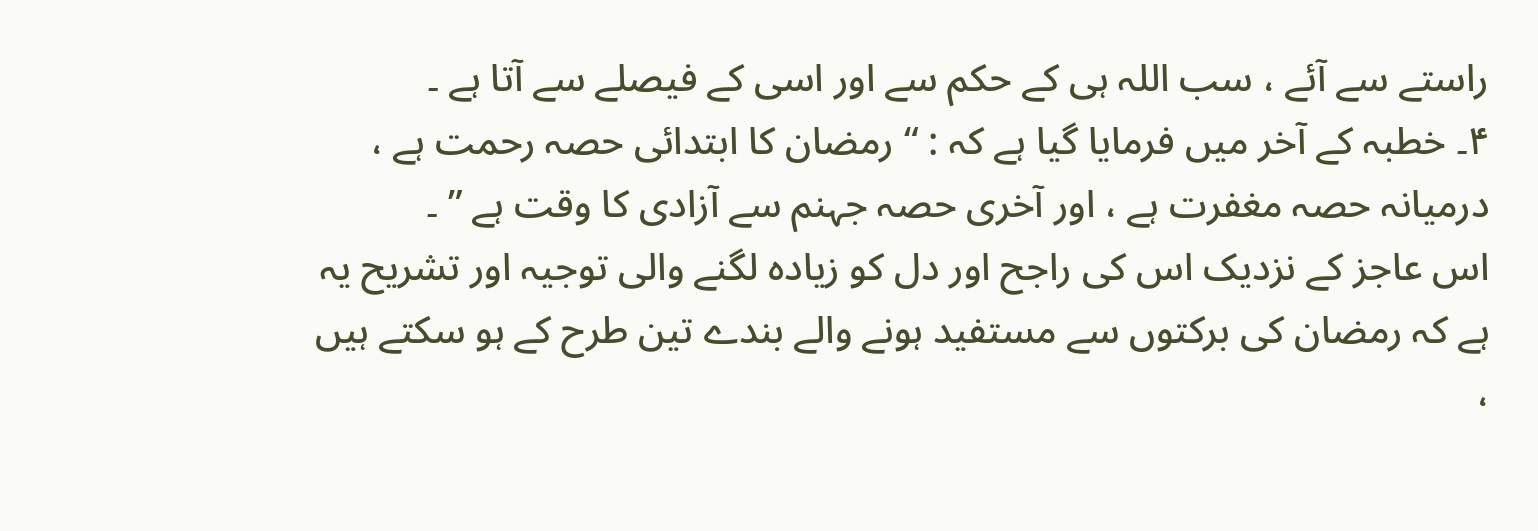راستے سے آئے ، سب اللہ ہی کے حکم سے اور اسی کے فیصلے سے آتا ہے ۔
۴۔ خطبہ کے آخر میں فرمایا گیا ہے کہ : “ رمضان کا ابتدائی حصہ رحمت ہے ، درمیانہ حصہ مغفرت ہے ، اور آخری حصہ جہنم سے آزادی کا وقت ہے ” ۔
اس عاجز کے نزدیک اس کی راجح اور دل کو زیادہ لگنے والی توجیہ اور تشریح یہ ہے کہ رمضان کی برکتوں سے مستفید ہونے والے بندے تین طرح کے ہو سکتے ہیں ،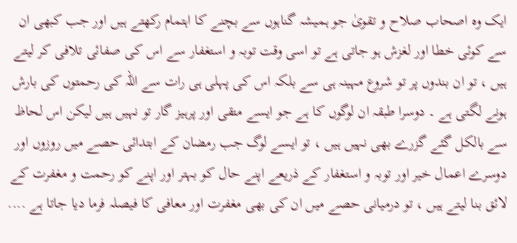ایک وہ اصحاب صلاح و تقویٰ جو ہمیشہ گناہوں سے بچنے کا اہتمام رکھتے ہیں اور جب کبھی ان سے کوئی خطا اور لغزش ہو جاتی ہے تو اسی وقت توبہ و استغفار سے اس کی صفائی تلافی کر لیتے ہیں ، تو ان بندوں پر تو شروع مہینہ ہی سے بلکہ اس کی پہلی ہی رات سے اللہ کی رحمتوں کی بارش ہونے لگتی ہے ۔ دوسرا طبقہ ان لوگوں کا ہے جو ایسے متقی اور پرہیز گار تو نہیں ہیں لیکن اس لحاظ سے بالکل گئے گزرے بھی نہیں ہیں ، تو ایسے لوگ جب رمضان کے ابتدائی حصے میں روزوں اور دوسرے اعمال خیر اور توبہ و استغفار کے ذریعے اپنے حال کو بہتر اور اپنے کو رحمت و مغفرت کے لائق بنا لیتے ہیں ، تو درمیانی حصے میں ان کی بھی مغفرت اور معافی کا فیصلہ فرما دیا جاتا ہے ....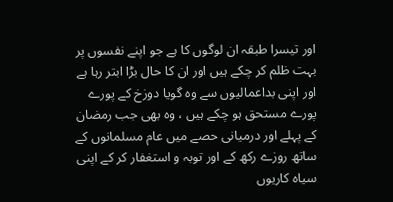اور تیسرا طبقہ ان لوگوں کا ہے جو اپنے نفسوں پر بہت ظلم کر چکے ہیں اور ان کا حال بڑا ابتر رہا ہے اور اپنی بداعمالیوں سے وہ گویا دوزخ کے پورے پورے مستحق ہو چکے ہیں ، وہ بھی جب رمضان کے پہلے اور درمیانی حصے میں عام مسلمانوں کے ساتھ روزے رکھ کے اور توبہ و استغفار کر کے اپنی سیاہ کاریوں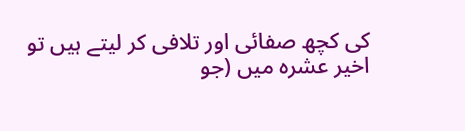کی کچھ صفائی اور تلافی کر لیتے ہیں تو اخیر عشرہ میں (جو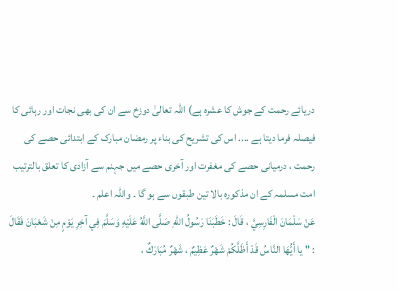دریائے رحمت کے جوش کا عشرہ ہے) اللہ تعالیٰ دوزخ سے ان کی بھی نجات اور رہائی کا فیصلہ فرما دیتا ہے .... اس کی تشریح کی بناء پر رمضان مبارک کے ابتدائی حصے کی رحمت ، درمیانی حصے کی مغفرت اور آخری حصے میں جہنم سے آزادی کا تعلق بالترتیب امت مسلمہ کے ان مذکورہ بالا تین طبقوں سے ہو گا ۔ واللہ اعلم ۔
عَنْ سَلْمَانَ الْفَارِسِيَّ ، قَالَ : خَطَبَنَا رَسُولُ اللهِ صَلَّى اللَّهُ عَلَيْهِ وَسَلَّمَ فِي آخِرِ يَوْمٍ مِنْ شَعْبَانَ فَقَالَ : " يا أَيُّهَا النَّاسُ قَدْ أَظَلَّكُمْ شَهْرٌ عَظِيمٌ ، شَهْرٌ مُبَارَكٌ ،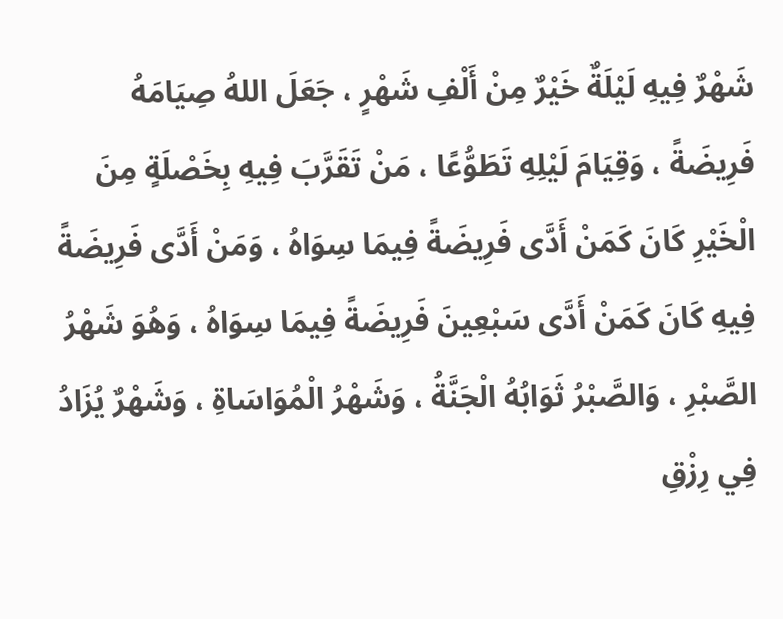شَهْرٌ فِيهِ لَيْلَةٌ خَيْرٌ مِنْ أَلْفِ شَهْرٍ ، جَعَلَ اللهُ صِيَامَهُ فَرِيضَةً ، وَقِيَامَ لَيْلِهِ تَطَوُّعًا ، مَنْ تَقَرَّبَ فِيهِ بِخَصْلَةٍ مِنَ الْخَيْرِ كَانَ كَمَنْ أَدَّى فَرِيضَةً فِيمَا سِوَاهُ ، وَمَنْ أَدَّى فَرِيضَةً فِيهِ كَانَ كَمَنْ أَدَّى سَبْعِينَ فَرِيضَةً فِيمَا سِوَاهُ ، وَهُوَ شَهْرُ الصَّبْرِ ، وَالصَّبْرُ ثَوَابُهُ الْجَنَّةُ ، وَشَهْرُ الْمُوَاسَاةِ ، وَشَهْرٌ يُزَادُ فِي رِزْقِ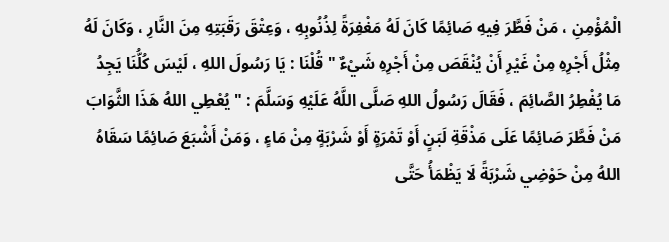الْمُؤْمِنِ ، مَنْ فَطَّرَ فِيهِ صَائِمًا كَانَ لَهُ مَغْفِرَةً لِذُنُوبِهِ ، وَعِتْقَ رَقَبَتِهِ مِنَ النَّارِ ، وَكَانَ لَهُ مِثْلُ أَجْرِهِ مِنْ غَيْرِ أَنْ يُنْقَصَ مِنْ أَجْرِهِ شَيْءٌ " قُلْنَا : يَا رَسُولَ اللهِ ، لَيْسَ كُلُّنَا يَجِدُ مَا يُفْطِرُ الصَّائِمَ ، فَقَالَ رَسُولُ اللهِ صَلَّى اللَّهُ عَلَيْهِ وَسَلَّمَ : " يُعْطِي اللهُ هَذَا الثَّوَابَ مَنْ فَطَّرَ صَائِمًا عَلَى مَذْقَةِ لَبَنٍ أَوْ تَمْرَةٍ أَوْ شَرْبَةٍ مِنْ مَاءٍ ، وَمَنْ أَشْبَعَ صَائِمًا سَقَاهُ اللهُ مِنْ حَوْضِي شَرْبَةً لَا يَظْمَأُ حَتَّى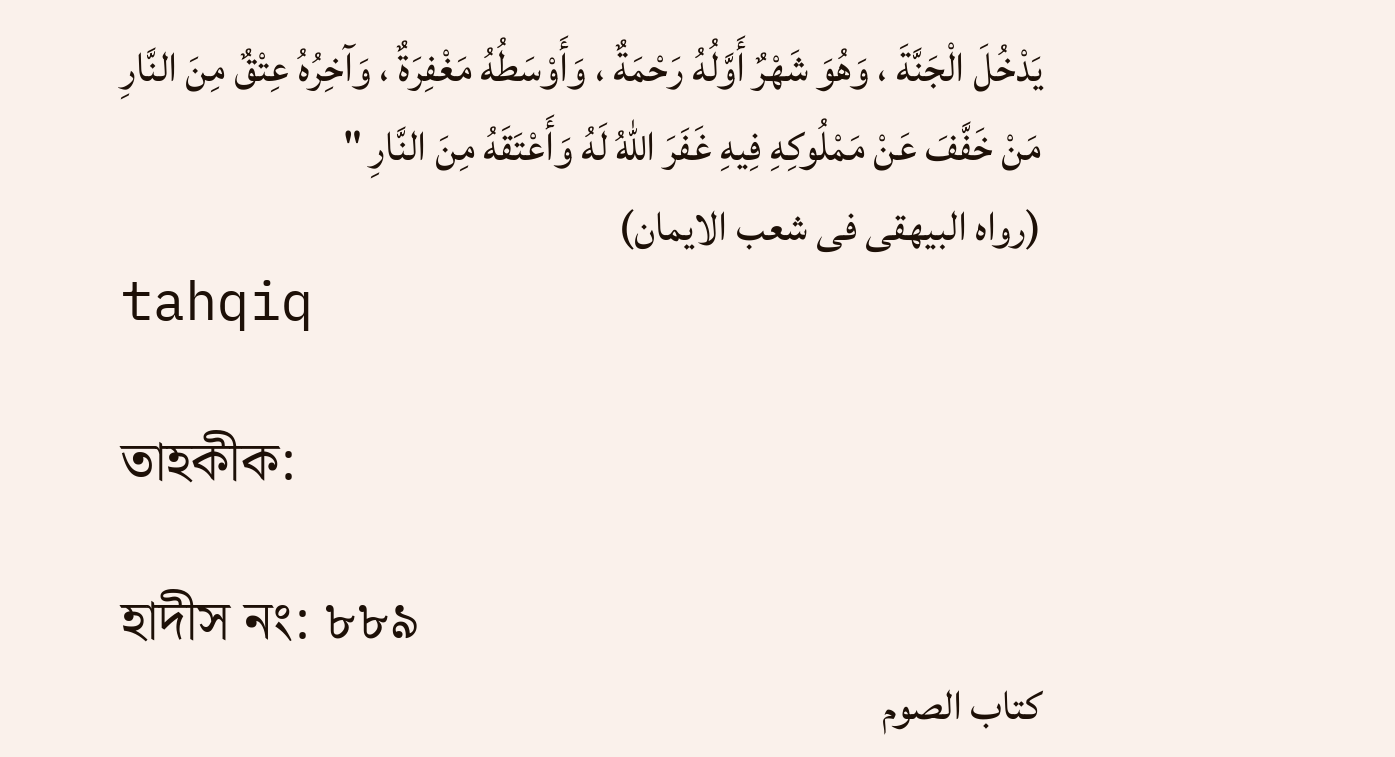يَدْخُلَ الْجَنَّةَ ، وَهُوَ شَهْرٌ أَوَّلُهُ رَحْمَةٌ ، وَأَوْسَطُهُ مَغْفِرَةٌ ، وَآخِرُهُ عِتْقٌ مِنَ النَّارِ مَنْ خَفَّفَ عَنْ مَمْلُوكِهِ فِيهِ غَفَرَ اللهُ لَهُ وَأَعْتَقَهُ مِنَ النَّارِ "
(رواه البيهقى فى شعب الايمان)
tahqiq

তাহকীক:

হাদীস নং: ৮৮৯
کتاب الصوم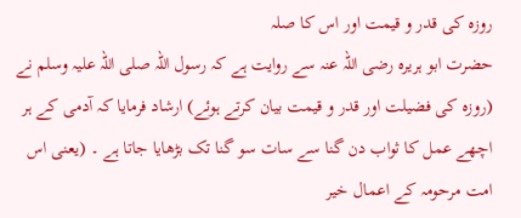روزہ کی قدر و قیمت اور اس کا صلہ
حضرت ابو ہریرہ رضی اللہ عنہ سے روایت ہے کہ رسول اللہ صلی اللہ علیہ وسلم نے (روزہ کی فضیلت اور قدر و قیمت بیان کرتے ہوئے) ارشاد فرمایا کہ آدمی کے ہر اچھے عمل کا ثواب دن گنا سے سات سو گنا تک بڑھایا جاتا ہے ۔ (یعنی اس امت مرحومہ کے اعمال خیر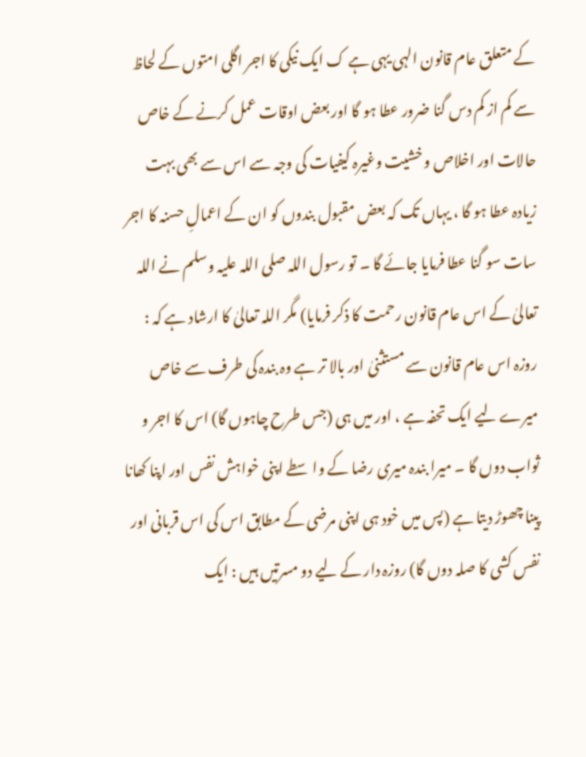کے متعلق عام قانون الہی یہی ہے ک ایک نیکی کا اجر اگلی امتوں کے لحاظ سے کم از کم دس گنا ضرور عطا ہو گا اور بعض اوقات عمل کرنے کے خاص حالات اور اخلاص و خشیت وغیرہ کیفیات کی وجہ سے اس سے بھی بہت زیادہ عطا ہو گا ، یہاں تک کہ بعض مقبول بندوں کو ان کے اعمالِ حسنہ کا اجر سات سو گنا عطا فرمایا جائے گا ۔ تو رسول اللہ صلی اللہ علیہ وسلم نے اللہ تعالیٰ کے اس عام قانون رحمت کا ذکر فرمایا) مگر اللہ تعالیٰ کا ارشاد ہے کہ : روزہ اس عام قانون سے مستثنیٰ اور بالا تر ہے وہ بندہ کی طرف سے خاص میرے لیے ایک تحفہ ہے ، اور میں ہی (جس طرح چاہوں گا) اس کا اجر و ثواب دوں گا ۔ میرا بندہ میری رضا کے واسطے اپنی خواہش نفس اور اپنا کھانا پینا چھوڑ دیتا ہے (پس میں خود ہی اپنی مرضی کے مطابق اس کی اس قربانی اور نفس کشی کا صلہ دوں گا) روزہ دار کے لیے دو مسرتیں ہیں : ایک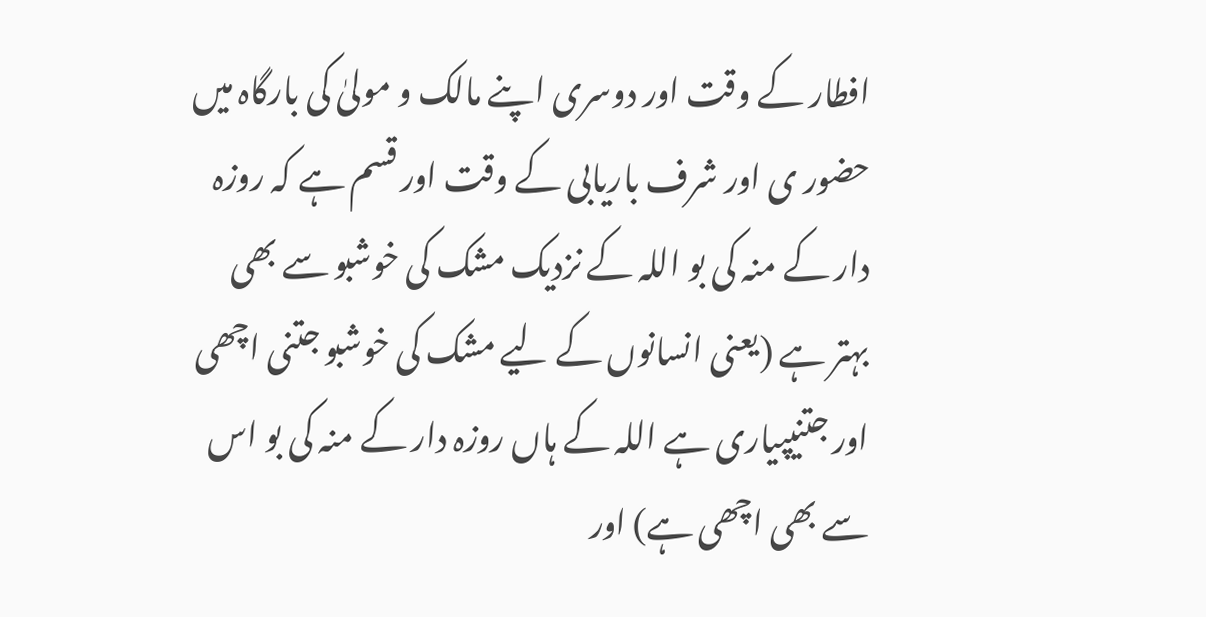افطار کے وقت اور دوسری اپنے مالک و مولیٰ کی بارگاہ میں حضور ی اور شرف باریابی کے وقت اور قسم ہے کہ روزہ دار کے منہ کی بو اللہ کے نزدیک مشک کی خوشبو سے بھی بہتر ہے (یعنی انسانوں کے لیے مشک کی خوشبو جتنی اچھی اور جتنیپیاری ہے اللہ کے ہاں روزہ دار کے منہ کی بو اس سے بھی اچھی ہے) اور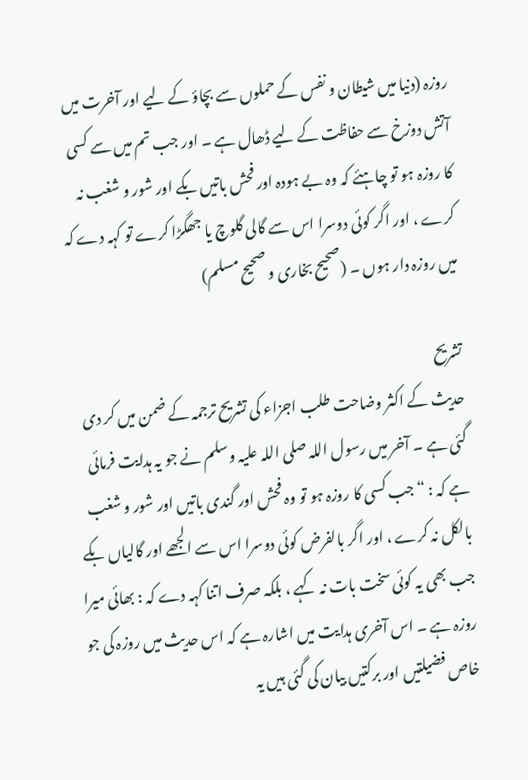روزہ (دنیا میں شیطان و نفس کے حملوں سے بچاؤ کے لیے اور آخرت میں آتش دوزخ سے حفاظت کے لیے ڈھال ہے ۔ اور جب تم میں سے کسی کا روزہ ہو تو چاہئے کہ وہ بے ہودہ اور فحش باتیں بکے اور شور و شغب نہ کرے ، اور اگر کوئی دوسرا اس سے گالی گلوچ یا جھگڑا کرے تو کہہ دے کہ میں روزہ دار ہوں ۔ (صحیح بخاری و صحیح مسلم)

تشریح
حدیث کے اکثر وضاحت طلب اجزاء کی تشریح ترجمہ کے ضمن میں کر دی گئی ہے ۔ آخر میں رسول اللہ صلی اللہ علیہ وسلم نے جو یہ ہدایت فرمائی ہے کہ : “ جب کسی کا روزہ ہو تو وہ فحش اور گندی باتیں اور شور و شغب بالکل نہ کرے ، اور اگر بالفرض کوئی دوسرا اس سے الجھے اور گالیاں بکے جب بھی یہ کوئی سخت بات نہ کہے ، بلکہ صرف اتنا کہہ دے کہ : بھائی میرا روزہ ہے ۔ اس آخری ہدایت میں اشارہ ہے کہ اس حدیث میں روزہ کی جو خاص فضیلتیں اور برکتیں بیان کی گئی ہیں یہ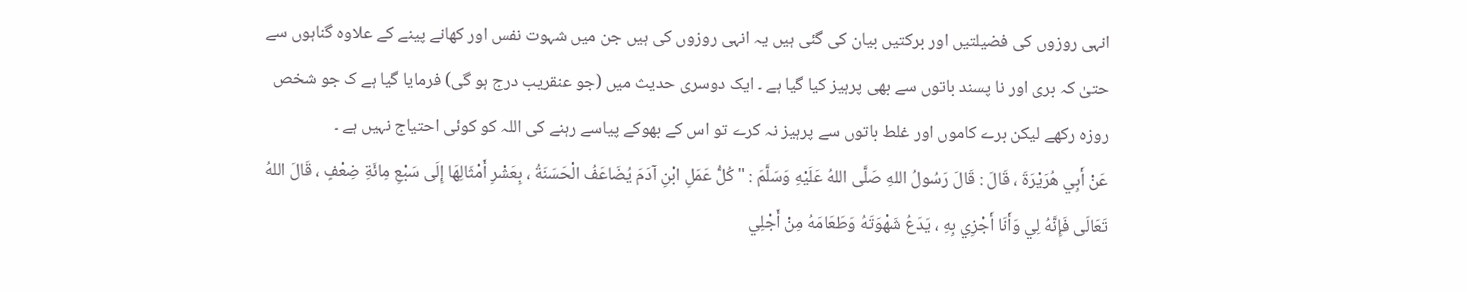انہی روزوں کی فضیلتیں اور برکتیں بیان کی گئی ہیں یہ انہی روزوں کی ہیں جن میں شہوت نفس اور کھانے پینے کے علاوہ گناہوں سے حتیٰ کہ بری اور نا پسند باتوں سے بھی پرہیز کیا گیا ہے ۔ ایک دوسری حدیث میں (جو عنقریب درج ہو گی) فرمایا گیا ہے ک جو شخص روزہ رکھے لیکن برے کاموں اور غلط باتوں سے پرہیز نہ کرے تو اس کے بھوکے پیاسے رہنے کی اللہ کو کوئی احتیاج نہیں ہے ۔
عَنْ أَبِي هُرَيْرَةَ ، قَالَ : قَالَ رَسُولُ اللهِ صَلَّى اللهُ عَلَيْهِ وَسَلَّمَ : " كُلُّ عَمَلِ ابْنِ آدَمَ يُضَاعَفُ الْحَسَنَةُ ، بِعَشْرِ أَمْثَالِهَا إِلَى سَبْعِ مِائَةِ ضِعْفٍ ، قَالَ اللهُ تَعَالَى فَإِنَّهُ لِي وَأَنَا أَجْزِي بِهِ ، يَدَعُ شَهْوَتَهُ وَطَعَامَهُ مِنْ أَجْلِي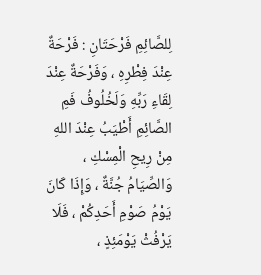لِلصَّائِمِ فَرْحَتَانِ : فَرْحَةٌ عِنْدَ فِطْرِهِ ، وَفَرْحَةٌ عِنْدَ لِقَاءِ رَبِّهِ وَلَخُلُوفُ فَمِ الصَّائِمِ أَطْيَبُ عِنْدَ اللهِ مِنْ رِيحِ الْمِسْكِ ، وَالصِّيَامُ جُنَّةٌ ، وَإِذَا كَانَ يَوْمُ صَوْمِ أَحَدِكُمْ ، فَلَا يَرْفُثْ يَوْمَئِذٍ ،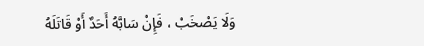وَلَا يَصْخَبْ ، فَإِنْ سَابَّهُ أَحَدٌ أَوْ قَاتَلَهُ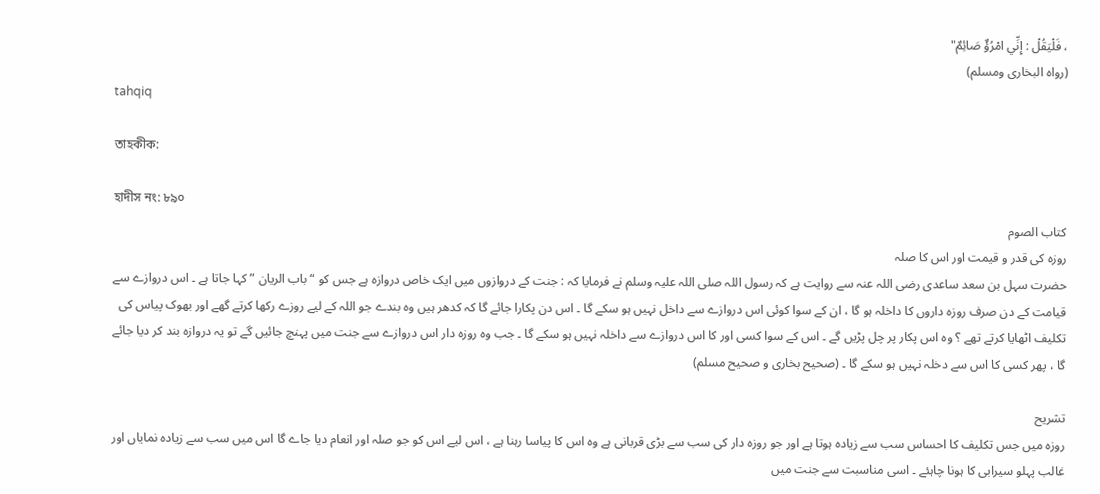، فَلْيَقُلْ : إِنِّي امْرُؤٌ صَائِمٌ"
(رواه البخارى ومسلم)
tahqiq

তাহকীক:

হাদীস নং: ৮৯০
کتاب الصوم
روزہ کی قدر و قیمت اور اس کا صلہ
حضرت سہل بن سعد ساعدی رضی اللہ عنہ سے روایت ہے کہ رسول اللہ صلی اللہ علیہ وسلم نے فرمایا کہ : جنت کے دروازوں میں ایک خاص دروازہ ہے جس کو “ باب الریان ” کہا جاتا ہے ۔ اس دروازے سے قیامت کے دن صرف روزہ داروں کا داخلہ ہو گا ، ان کے سوا کوئی اس دروازے سے داخل نہیں ہو سکے گا ۔ اس دن پکارا جائے گا کہ کدھر ہیں وہ بندے جو اللہ کے لیے روزے رکھا کرتے گھے اور بھوک پیاس کی تکلیف اٹھایا کرتے تھے ؟ وہ اس پکار پر چل پڑیں گے ۔ اس کے سوا کسی اور کا اس دروازے سے داخلہ نہیں ہو سکے گا ۔ جب وہ روزہ دار اس دروازے سے جنت میں پہنچ جائیں گے تو یہ دروازہ بند کر دیا جائے گا ، پھر کسی کا اس سے دخلہ نہیں ہو سکے گا ۔ (صحیح بخاری و صحیح مسلم)

تشریح
روزہ میں جس تکلیف کا احساس سب سے زیادہ ہوتا ہے اور جو روزہ دار کی سب سے بڑی قربانی ہے وہ اس کا پیاسا رہنا ہے ، اس لیے اس کو جو صلہ اور انعام دیا جاے گا اس میں سب سے زیادہ نمایاں اور غالب پہلو سیرابی کا ہونا چاہئے ۔ اسی مناسبت سے جنت میں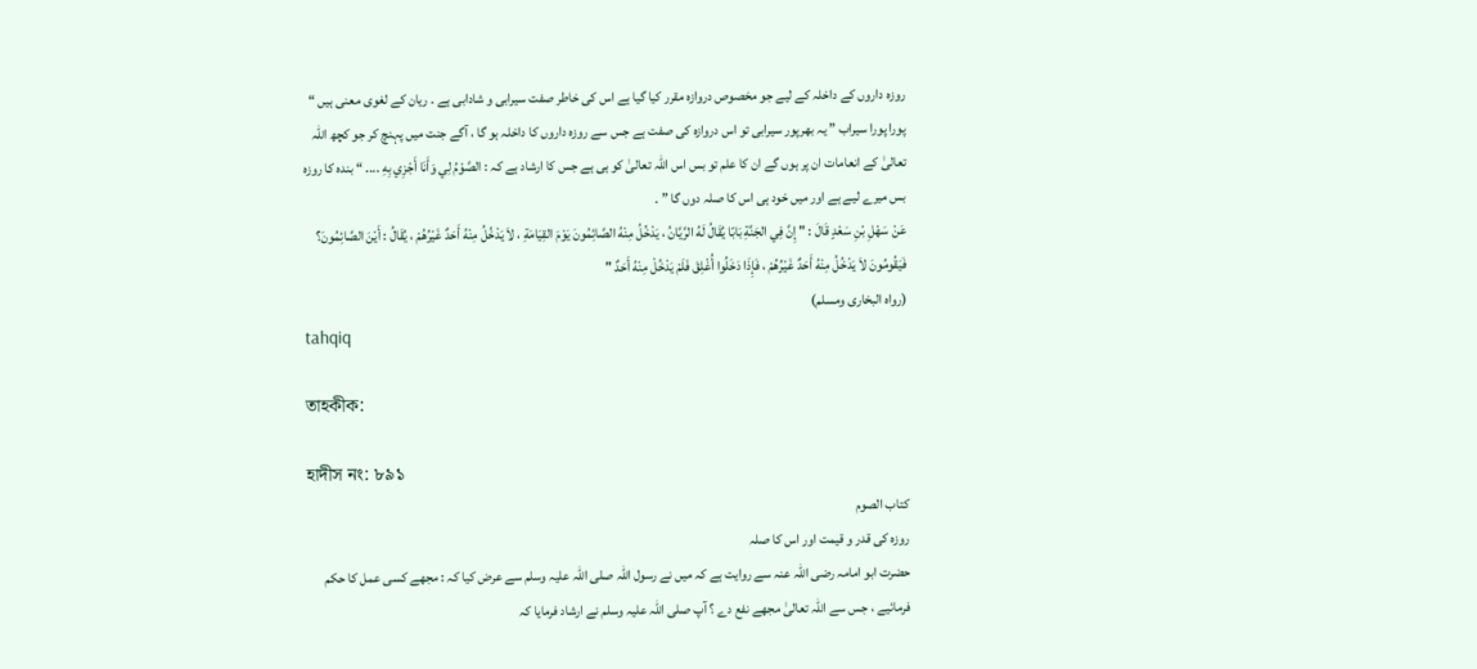روزہ داروں کے داخلہ کے لیے جو مخصوص دروازہ مقرر کیا گیا ہے اس کی خاطر صفت سیرابی و شادابی ہے ۔ ریان کے لغوی معنی ہیں “ پورا پورا سیراب ” یہ بھرپور سیرابی تو اس دروازہ کی صفت ہے جس سے روزہ داروں کا داخلہ ہو گا ، آگے جنت میں پہنچ کر جو کچھ اللہ تعالیٰ کے انعامات ان پر ہوں گے ان کا علم تو بس اس اللہ تعالیٰ کو ہی ہے جس کا ارشاد ہے کہ : الصَّوْمُ لِي وَأَنَا أَجْزِي بِهِ .... “ بندہ کا روزہ بس میرے لیے ہے اور میں خود ہی اس کا صلہ دوں گا ” ۔
عَنْ سَهْلِ بْنِ سَعْدٍ قَالَ : " إِنَّ فِي الجَنَّةِ بَابًا يُقَالُ لَهُ الرَّيَّانُ ، يَدْخُلُ مِنْهُ الصَّائِمُونَ يَوْمَ القِيَامَةِ ، لاَ يَدْخُلُ مِنْهُ أَحَدٌ غَيْرُهُمْ ، يُقَالُ : أَيْنَ الصَّائِمُونَ؟ فَيَقُومُونَ لاَ يَدْخُلُ مِنْهُ أَحَدٌ غَيْرُهُمْ ، فَإِذَا دَخَلُوا أُغْلِقَ فَلَمْ يَدْخُلْ مِنْهُ أَحَدٌ "
(رواه البخارى ومسلم)
tahqiq

তাহকীক:

হাদীস নং: ৮৯১
کتاب الصوم
روزہ کی قدر و قیمت اور اس کا صلہ
حضرت ابو امامہ رضی اللہ عنہ سے روایت ہے کہ میں نے رسول اللہ صلی اللہ علیہ وسلم سے عرض کیا کہ : مجھے کسی عمل کا حکم فرمائیے ، جس سے اللہ تعالیٰ مجھے نفع دے ؟ آپ صلی اللہ علیہ وسلم نے ارشاد فرمایا کہ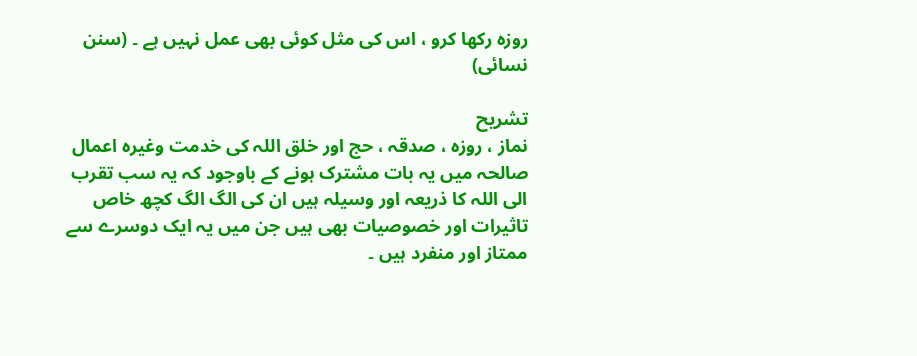روزہ رکھا کرو ، اس کی مثل کوئی بھی عمل نہیں ہے ۔ (سنن نسائی)

تشریح
نماز ، روزہ ، صدقہ ، حج اور خلق اللہ کی خدمت وغیرہ اعمال صالحہ میں یہ بات مشترک ہونے کے باوجود کہ یہ سب تقرب الی اللہ کا ذریعہ اور وسیلہ ہیں ان کی الگ الگ کچھ خاص تاثیرات اور خصوصیات بھی ہیں جن میں یہ ایک دوسرے سے ممتاز اور منفرد ہیں ۔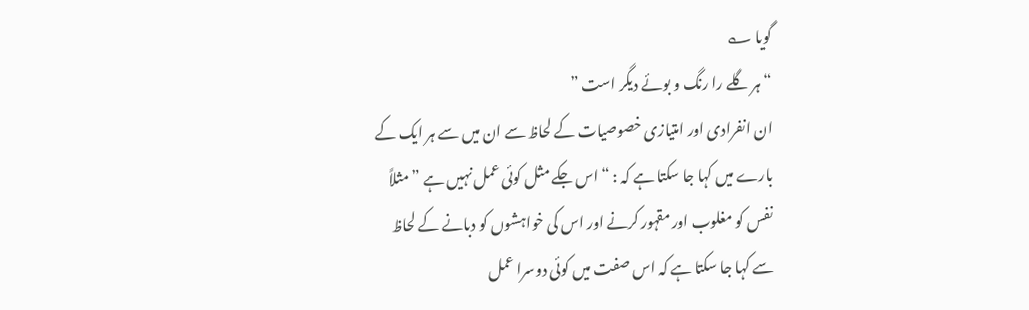گویا ؎
“ ہر گلے را رنگ و بوئے دیگر است ”
ان انفرادی اور امتیازی خصوصیات کے لحاظ سے ان میں سے ہر ایک کے بارے میں کہا جا سکتا ہے کہ : “ اس جکے مثل کوئی عمل نہیں ہے ” مثلاً نفس کو مغلوب اور مقہور کرنے اور اس کی خواہشوں کو دبانے کے لحاظ سے کہا جا سکتا ہے کہ اس صفت میں کوئی دوسرا عمل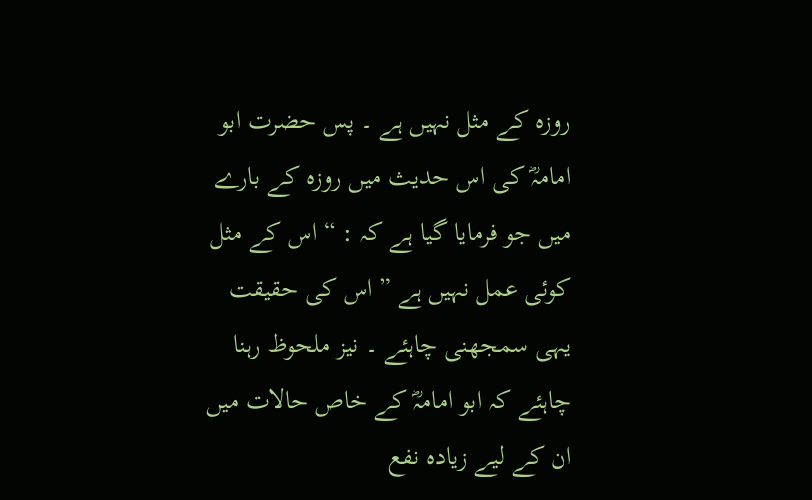روزہ کے مثل نہیں ہے ۔ پس حضرت ابو امامہؓ کی اس حدیث میں روزہ کے بارے میں جو فرمایا گیا ہے کہ : “ اس کے مثل کوئی عمل نہیں ہے ” اس کی حقیقت یہی سمجھنی چاہئے ۔ نیز ملحوظ رہنا چاہئے کہ ابو امامہؓ کے خاص حالات میں ان کے لیے زیادہ نفع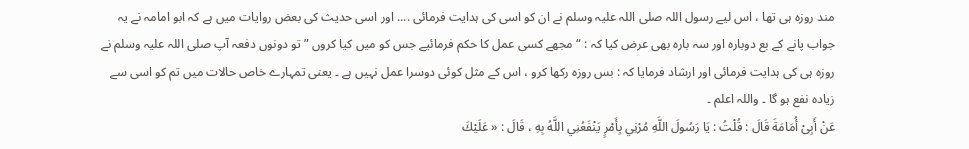مند روزہ ہی تھا ، اس لیے رسول اللہ صلی اللہ علیہ وسلم نے ان کو اسی کی ہدایت فرمائی .... اور اسی حدیث کی بعض روایات میں ہے کہ ابو امامہ نے یہ جواب پانے کے بع دوبارہ اور سہ بارہ بھی عرض کیا کہ : “ مجھے کسی عمل کا حکم فرمائیے جس کو میں کیا کروں ” تو دونوں دفعہ آپ صلی اللہ علیہ وسلم نے روزہ ہی کی ہدایت فرمائی اور ارشاد فرمایا کہ : بس روزہ رکھا کرو ، اس کے مثل کوئی دوسرا عمل نہیں ہے ۔ یعنی تمہارے خاص حالات میں تم کو اسی سے زیادہ نفع ہو گا ۔ واللہ اعلم ۔
عَنْ أَبِىْ أُمَامَةَ قَالَ : قُلْتُ : يَا رَسُولَ اللَّهِ مُرْنِي بِأَمْرٍ يَنْفَعُنِي اللَّهُ بِهِ ، قَالَ : « عَلَيْكَ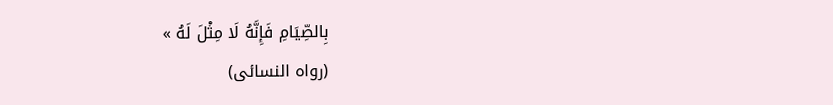بِالصِّيَامِ فَإِنَّهُ لَا مِثْلَ لَهُ »
(رواه النسائى)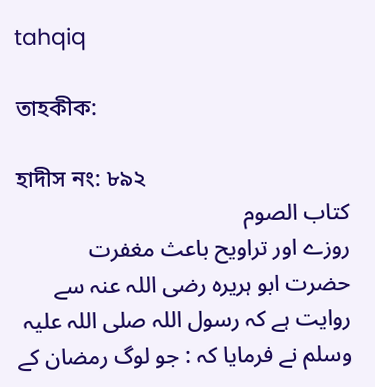tahqiq

তাহকীক:

হাদীস নং: ৮৯২
کتاب الصوم
روزے اور تراویح باعث مغفرت
حضرت ابو ہریرہ رضی اللہ عنہ سے روایت ہے کہ رسول اللہ صلی اللہ علیہ وسلم نے فرمایا کہ : جو لوگ رمضان کے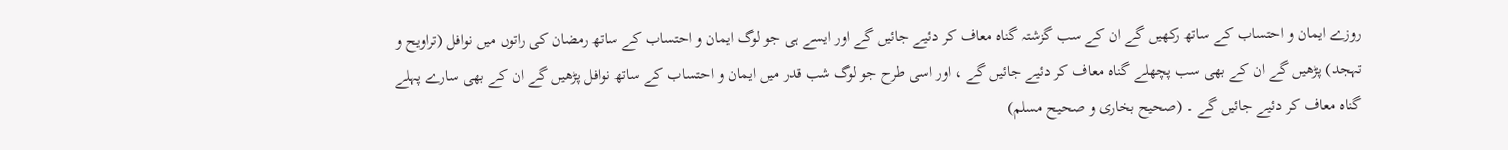روزے ایمان و احتساب کے ساتھ رکھیں گے ان کے سب گزشتہ گناہ معاف کر دئیے جائیں گے اور ایسے ہی جو لوگ ایمان و احتساب کے ساتھ رمضان کی راتوں میں نوافل (تراویح و تہجد) پڑھیں گے ان کے بھی سب پچھلے گناہ معاف کر دئیے جائیں گے ، اور اسی طرح جو لوگ شب قدر میں ایمان و احتساب کے ساتھ نوافل پڑھیں گے ان کے بھی سارے پہلے گناہ معاف کر دئیے جائیں گے ۔ (صحیح بخاری و صحیح مسلم)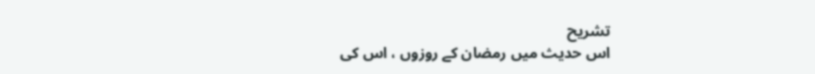تشریح
اس حدیث میں رمضان کے روزوں ، اس کی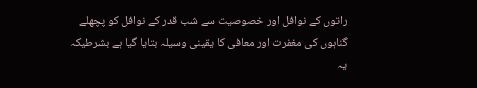راتوں کے نوافل اور خصوصیت سے شب قدر کے نوافل کو پچھلے گناہوں کی مغفرت اور معافی کا یقینی وسیلہ بتایا گیا ہے بشرطیکہ یہ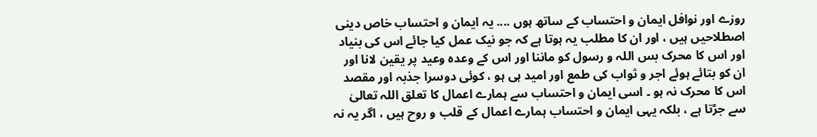روزے اور نوافل ایمان و احتساب کے ساتھ ہوں .... یہ ایمان و احتساب خاص دینی اصطلاحیں ہیں ، اور ان کا مطلب یہ ہوتا ہے کہ جو نیک عمل کیا جائے اس کی بنیاد اور اس کا محرک بس اللہ و رسول کو ماننا اور اس کے وعدہ وعید پر یقین لانا اور ان کو بتائے ہوئے اجر و ثواب کی طمع اور امید ہی ہو ، کوئی دوسرا جذبہ اور مقصد اس کا محرک نہ ہو ۔ اسی ایمان و احتساب سے ہمارے اعمال کا تعلق اللہ تعالیٰ سے جڑتا ہے ، بلکہ یہی ایمان و احتساب ہمارے اعمال کے قلب و روح ہیں ، اگر یہ نہ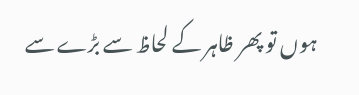ہوں تو پھر ظاہر کے لحاظ سے بڑے سے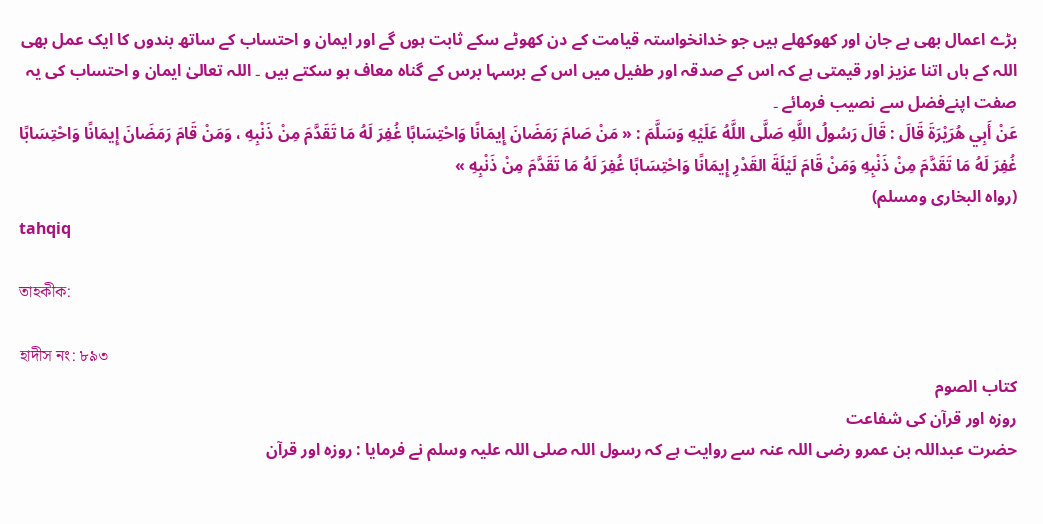بڑے اعمال بھی بے جان اور کھوکھلے ہیں جو خدانخواستہ قیامت کے دن کھوٹے سکے ثابت ہوں گے اور ایمان و احتساب کے ساتھ بندوں کا ایک عمل بھی اللہ کے ہاں اتنا عزیز اور قیمتی ہے کہ اس کے صدقہ اور طفیل میں اس کے برسہا برس کے گناہ معاف ہو سکتے ہیں ۔ اللہ تعالیٰ ایمان و احتساب کی یہ صفت اپنےفضل سے نصیب فرمائے ۔
عَنْ أَبِي هُرَيْرَةَ قَالَ : قَالَ رَسُولُ اللَّهِ صَلَّى اللَّهُ عَلَيْهِ وَسَلَّمَ : « مَنْ صَامَ رَمَضَانَ إِيمَانًا وَاحْتِسَابًا غُفِرَ لَهُ مَا تَقَدَّمَ مِنْ ذَنْبِهِ ، وَمَنْ قَامَ رَمَضَانَ إِيمَانًا وَاحْتِسَابًا غُفِرَ لَهُ مَا تَقَدَّمَ مِنْ ذَنْبِهِ وَمَنْ قَامَ لَيْلَةَ القَدْرِ إِيمَانًا وَاحْتِسَابًا غُفِرَ لَهُ مَا تَقَدَّمَ مِنْ ذَنْبِهِ »
(رواه البخارى ومسلم)
tahqiq

তাহকীক:

হাদীস নং: ৮৯৩
کتاب الصوم
روزہ اور قرآن کی شفاعت
حضرت عبداللہ بن عمرو رضی اللہ عنہ سے روایت ہے کہ رسول اللہ صلی اللہ علیہ وسلم نے فرمایا : روزہ اور قرآن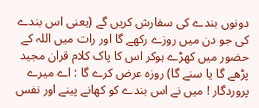دونوں بندے کی سفارش کریں گے (یعنی اس بندے کی جو دن میں روزے رکھے گا اور رات میں اللہ کے حضور میں کھڑے ہوکر اس کا پاک کلام قران مجید پڑھے گا یا سنے گا) روزہ عرض کرے گا : اے میرے پروردگار ! میں نے اس بندے کو کھانے پینے اور نفس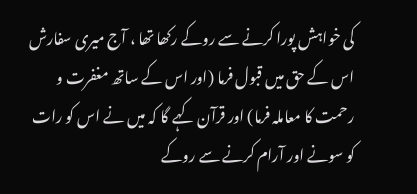کی خواہش پورا کرنے سے روکے رکھا تھا ، آج میری سفارش اس کے حق میں قبول فرما (اور اس کے ساتھ مغفرت و رحمت کا معاملہ فرما) اور قرآن کہے گا کہ میں نے اس کو رات کو سونے اور آرام کرنے سے روکے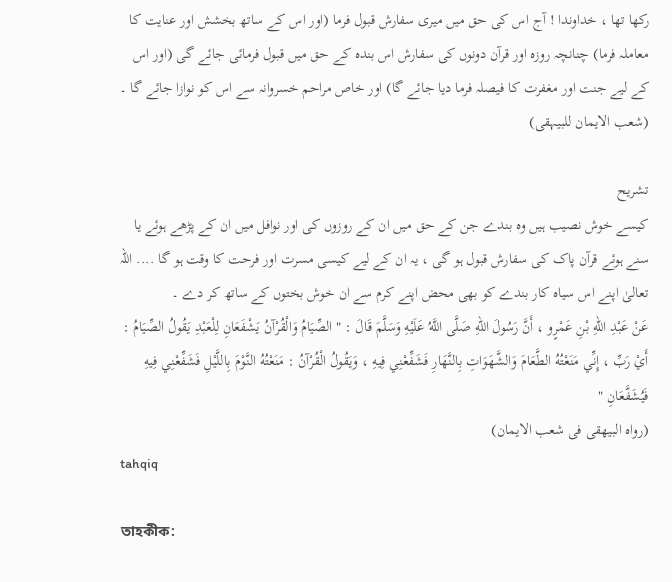رکھا تھا ، خداوندا ! آج اس کی حق میں میری سفارش قبول فرما (اور اس کے ساتھ بخشش اور عنایت کا معاملہ فرما) چنانچہ روزہ اور قرآن دونوں کی سفارش اس بندہ کے حق میں قبول فرمائی جائے گی (اور اس کے لیے جنت اور مغفرت کا فیصلہ فرما دیا جائے گا) اور خاص مراحم خسروانہ سے اس کو نوازا جائے گا ۔ (شعب الایمان للبیہقی)

تشریح
کیسے خوش نصیب ہیں وہ بندے جن کے حق میں ان کے روزوں کی اور نوافل میں ان کے پڑھے ہوئے یا سنے ہوئے قرآن پاک کی سفارش قبول ہو گی ، یہ ان کے لیے کیسی مسرت اور فرحت کا وقت ہو گا .... اللہ تعالیٰ اپنے اس سیاہ کار بندے کو بھی محض اپنے کرم سے ان خوش بختوں کے ساتھ کر دے ۔
عَنْ عَبْدِ اللهِ بْنِ عَمْرٍو ، أَنَّ رَسُولَ اللهِ صَلَّى اللَّهُ عَلَيْهِ وَسَلَّمَ قَالَ : " الصِّيَامُ وَالْقُرْآنُ يَشْفَعَانِ لِلْعَبْدِ يَقُولُ الصِّيَامُ : أَيْ رَبِّ ، إِنِّي مَنَعْتُهُ الطَّعَامَ وَالشَّهَوَاتِ بِالنَّهَارِ فَشَفِّعْنِي فِيهِ ، وَيَقُولُ الْقُرْآنُ : مَنَعْتُهُ النَّوْمَ بِاللَّيْلِ فَشَفِّعْنِي فِيهِ فَيُشَفَّعَانِ "
(رواه البيهقى فى شعب الايمان)
tahqiq

তাহকীক: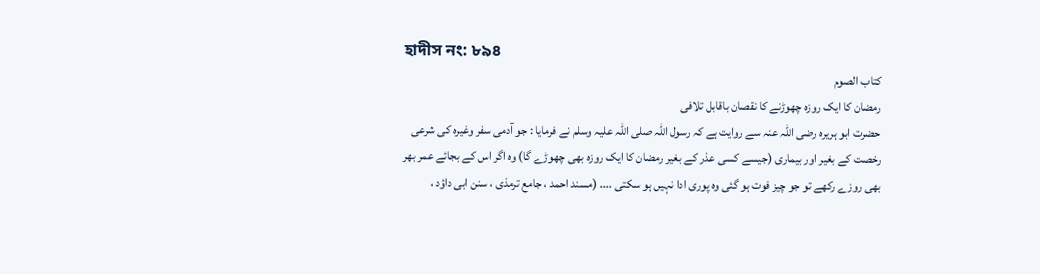হাদীস নং: ৮৯৪
کتاب الصوم
رمضان کا ایک روزہ چھوڑنے کا نقصان باقابل تلافی
حضرت ابو ہریرہ رضی اللہ عنہ سے روایت ہے کہ رسول اللہ صلی اللہ علیہ وسلم نے فرمایا : جو آدمی سفر وغیرہ کی شرعی رخصت کے بغیر اور بیماری (جیسے کسی عذر کے بغیر رمضان کا ایک روزہ بھی چھوڑے گا) وہ اگر اس کے بجائے عمر بھر بھی روزے رکھے تو جو چیز فوت ہو گئی وہ پوری ادا نہیں ہو سکتی .... (مسند احمد ، جامع ترمذی ، سنن ابی داؤد ،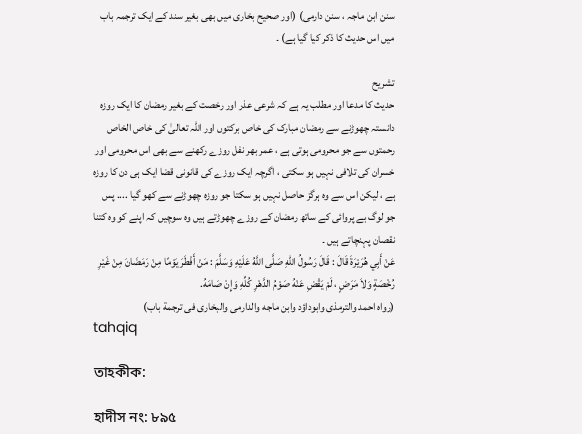سنن ابن ماجہ ، سنن دارمی) (اور صحیح بخاری میں بھی بغیر سند کے ایک ترجمہ باب میں اس حدیث کا ذکر کیا گیا ہے) ۔

تشریح
حدیث کا مدعا اور مطلب یہ ہے کہ شرعی عذر اور رخصت کے بغیر رمضان کا ایک روزہ دانستہ چھوڑنے سے رمضان مبارک کی خاص برکتوں اور اللہ تعالیٰ کی خاص الخاص رحمتوں سے جو محرومی ہوتی ہے ، عمر بھر نفل روزے رکھنے سے بھی اس محرومی اور خسران کی تلافی نہیں ہو سکتی ، اگرچہ ایک روزے کی قانونی قضا ایک ہی دن کا روزہ ہے ، لیکن اس سے وہ ہرگز حاصل نہیں ہو سکتا جو روزہ چھوڑنے سے کھو گیا .... پس جو لوگ بے پروائی کے ساتھ رمضان کے روزے چھوڑتے ہیں وہ سوچیں کہ اپنے کو وہ کتنا نقصان پہنچاتے ہیں ۔
عَنْ أَبِي هُرَيْرَةَ قَالَ : قَالَ رَسُولُ اللهِ صَلَّى اللَّهُ عَلَيْهِ وَسَلَّمَ : مَنْ أَفْطَرَ يَوْمًا مِنْ رَمَضَانَ مِنْ غَيْرِ رُخْصَةٍ وَلاَ مَرَضٍ ، لَمْ يَقْضِ عَنْهُ صَوْمُ الدَّهْرِ كُلِّهِ وَإِنْ صَامَهُ.
(رواه احمد والترمذى وابوداؤد وابن ماجه والدارمى والبخارى فى ترجمة باب)
tahqiq

তাহকীক:

হাদীস নং: ৮৯৫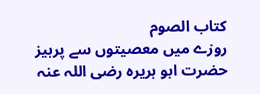کتاب الصوم
روزے میں معصیتوں سے پرہیز
حضرت ابو ہریرہ رضی اللہ عنہ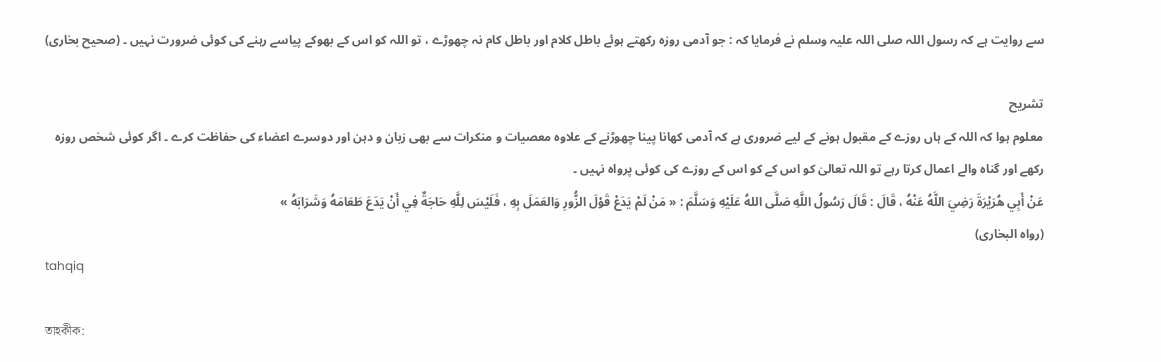سے روایت ہے کہ رسول اللہ صلی اللہ علیہ وسلم نے فرمایا کہ : جو آدمی روزہ رکھتے ہوئے باطل کلام اور باطل کام نہ چھوڑے ، تو اللہ کو اس کے بھوکے پیاسے رہنے کی کوئی ضرورت نہیں ۔ (صحیح بخاری)

تشریح
معلوم ہوا کہ اللہ کے ہاں روزے کے مقبول ہونے کے لیے ضروری ہے کہ آدمی کھانا پینا چھوڑنے کے علاوہ معصیات و منکرات سے بھی زبان و دہن اور دوسرے اعضاء کی حفاظت کرے ۔ اگر کوئی شخص روزہ رکھے اور گناہ والے اعمال کرتا رہے تو اللہ تعالیٰ کو اس کے کو اس کے روزے کی کوئی پرواہ نہیں ۔
عَنْ أَبِي هُرَيْرَةَ رَضِيَ اللَّهُ عَنْهُ ، قَالَ : قَالَ رَسُولُ اللَّهِ صَلَّى اللهُ عَلَيْهِ وَسَلَّمَ : « مَنْ لَمْ يَدَعْ قَوْلَ الزُّورِ وَالعَمَلَ بِهِ ، فَلَيْسَ لِلَّهِ حَاجَةٌ فِي أَنْ يَدَعَ طَعَامَهُ وَشَرَابَهُ »
(رواه البخارى)
tahqiq

তাহকীক: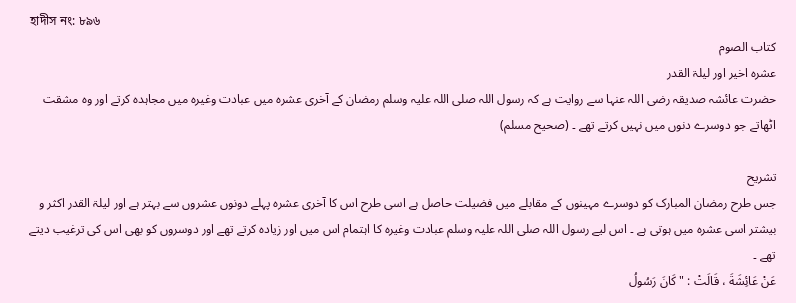হাদীস নং: ৮৯৬
کتاب الصوم
عشرہ اخیر اور لیلۃ القدر
حضرت عائشہ صدیقہ رضی اللہ عنہا سے روایت ہے کہ رسول اللہ صلی اللہ علیہ وسلم رمضان کے آخری عشرہ میں عبادت وغیرہ میں مجاہدہ کرتے اور وہ مشقت اٹھاتے جو دوسرے دنوں میں نہیں کرتے تھے ۔ (صحیح مسلم)

تشریح
جس طرح رمضان المبارک کو دوسرے مہینوں کے مقابلے میں فضیلت حاصل ہے اسی طرح اس کا آخری عشرہ پہلے دونوں عشروں سے بہتر ہے اور لیلۃ القدر اکثر و بیشتر اسی عشرہ میں ہوتی ہے ۔ اس لیے رسول اللہ صلی اللہ علیہ وسلم عبادت وغیرہ کا اہتمام اس میں اور زیادہ کرتے تھے اور دوسروں کو بھی اس کی ترغیب دیتے تھے ۔
عَنْ عَائِشَةَ ، قَالَتْ : " كَانَ رَسُولُ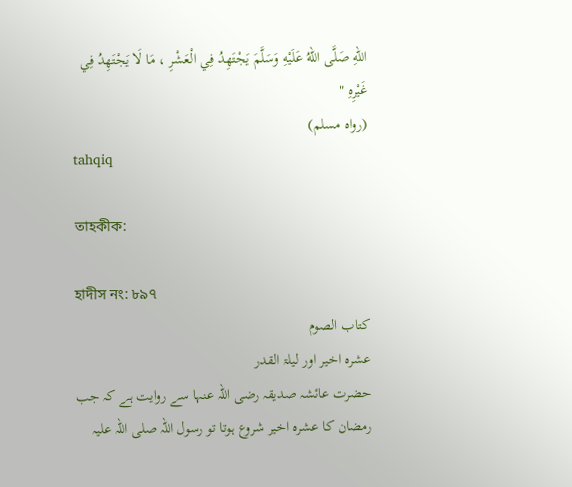اللهِ صَلَّى اللهُ عَلَيْهِ وَسَلَّمَ يَجْتَهِدُ فِي الْعَشْرِ ، مَا لَا يَجْتَهِدُ فِي غَيْرِهِ "
(رواه مسلم)
tahqiq

তাহকীক:

হাদীস নং: ৮৯৭
کتاب الصوم
عشرہ اخیر اور لیلۃ القدر
حضرت عائشہ صدیقہ رضی اللہ عنہا سے روایت ہے کہ جب رمضان کا عشرہ اخیر شروع ہوتا تو رسول اللہ صلی اللہ علیہ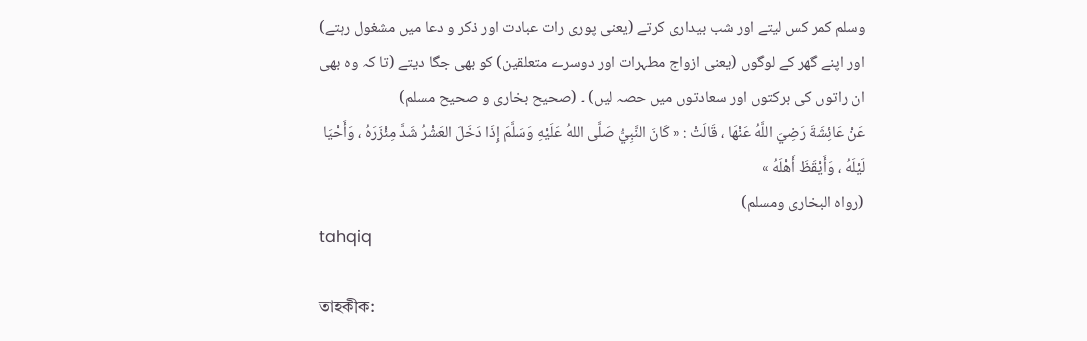وسلم کمر کس لیتے اور شب بیداری کرتے (یعنی پوری رات عبادت اور ذکر و دعا میں مشغول رہتے) اور اپنے گھر کے لوگوں (یعنی ازواج مطہرات اور دوسرے متعلقین) کو بھی جگا دیتے (تا کہ وہ بھی ان راتوں کی برکتوں اور سعادتوں میں حصہ لیں) ۔ (صحیح بخاری و صحیح مسلم)
عَنْ عَائِشَةَ رَضِيَ اللَّهُ عَنْهَا ، قَالَتْ : « كَانَ النَّبِيُّ صَلَّى اللهُ عَلَيْهِ وَسَلَّمَ إِذَا دَخَلَ العَشْرُ شَدَّ مِئْزَرَهُ ، وَأَحْيَا لَيْلَهُ ، وَأَيْقَظَ أَهْلَهُ »
(رواه البخارى ومسلم)
tahqiq

তাহকীক: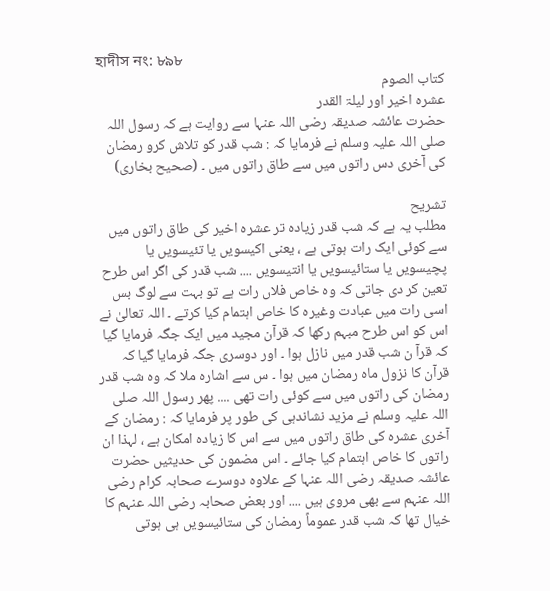হাদীস নং: ৮৯৮
کتاب الصوم
عشرہ اخیر اور لیلۃ القدر
حضرت عائشہ صدیقہ رضی اللہ عنہا سے روایت ہے کہ رسول اللہ صلی اللہ علیہ وسلم نے فرمایا کہ : شب قدر کو تلاش کرو رمضان کی آخری دس راتوں میں سے طاق راتوں میں ۔ (صحیح بخاری)

تشریح
مطلب یہ ہے کہ شب قدر زیادہ تر عشرہ اخیر کی طاق راتوں میں سے کوئی ایک رات ہوتی ہے ، یعنی اکیسویں یا تئیسویں یا پچیسویں یا ستائیسویں یا انتیسویں .... شب قدر کی اگر اس طرح تعین کر دی جاتی کہ وہ خاص فلاں رات ہے تو بہت سے لوگ بس اسی رات میں عبادت وغیرہ کا خاص اہتمام کیا کرتے ۔ اللہ تعالیٰ نے اس کو اس طرح مبہم رکھا کہ قرآن مجید میں ایک جگہ فرمایا گیا کہ قرآ ن شب قدر میں نازل ہوا ۔ اور دوسری جگہ فرمایا گیا کہ قرآن کا نزول ماہ رمضان میں ہوا ۔ س سے اشارہ ملا کہ وہ شب قدر رمضان کی راتوں میں سے کوئی رات تھی .... پھر رسول اللہ صلی اللہ علیہ وسلم نے مزید نشاندہی کی طور پر فرمایا کہ : رمضان کے آخری عشرہ کی طاق راتوں میں سے اس کا زیادہ امکان ہے ، لہذا ان راتوں کا خاص اہتمام کیا جائے ۔ اس مضمون کی حدیثیں حضرت عائشہ صدیقہ رضی اللہ عنہا کے علاوہ دوسرے صحابہ کرام رضی اللہ عنہم سے بھی مروی ہیں .... اور بعض صحابہ رضی اللہ عنہم کا خیال تھا کہ شب قدر عموماً رمضان کی ستائیسویں ہی ہوتی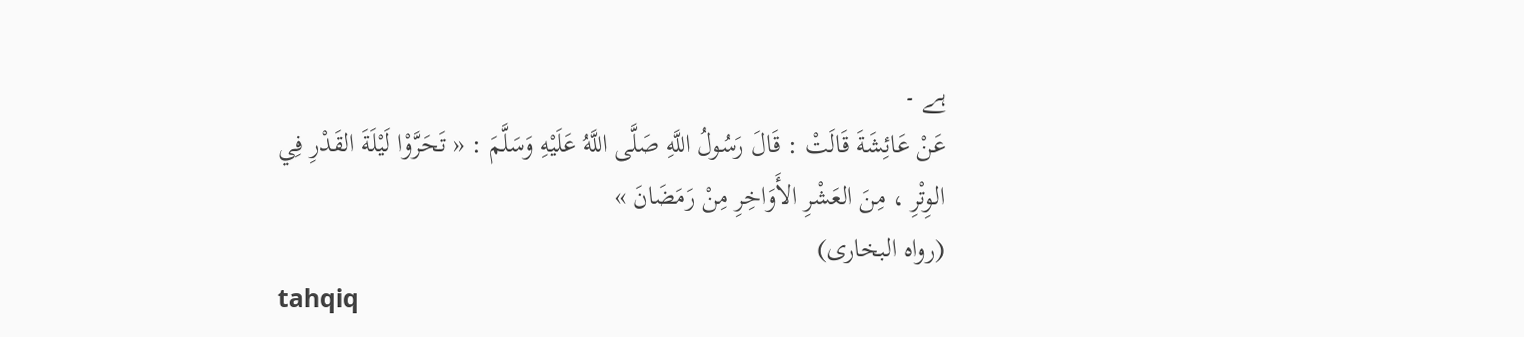ہے ۔
عَنْ عَائِشَةَ قَالَتْ : قَالَ رَسُولُ اللَّهِ صَلَّى اللَّهُ عَلَيْهِ وَسَلَّمَ : « تَحَرَّوْا لَيْلَةَ القَدْرِ فِي الوِتْرِ ، مِنَ العَشْرِ الأَوَاخِرِ مِنْ رَمَضَانَ »
(رواه البخارى)
tahqiq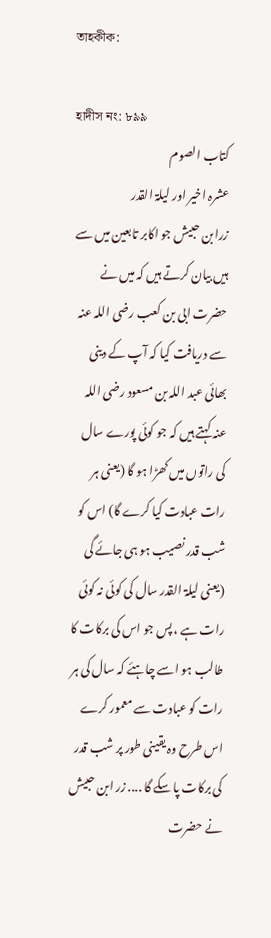তাহকীক:

হাদীস নং: ৮৯৯
کتاب الصوم
عشرہ اخیر اور لیلۃ القدر
زرابن حبیش جو اکابر تابعین میں سے ہیں بیان کرتے ہیں کہ میں نے حضرت ابی بن کعب رضی اللہ عنہ سے دریافت کیا کہ آپ کے دینی بھائی عبد اللہ بن مسعود رضی اللہ عنہ کہتے ہیں کہ جو کوئی پورے سال کی راتوں میں کھڑا ہو گا (یعنی ہر رات عبادت کیا کرے گا) اس کو شب قدر نصیب ہو ہی جائے گی (یعنی لیلۃ القدر سال کی کوئی نہ کوئی رات ہے ، پس جو اس کی برکات کا طالب ہو اسے چاہئے کہ سال کی ہر رات کو عبادت سے معمور کرے اس طرح وہ یقینی طور پر شب قدر کی برکات پا سکے گا .... زر ابن حبیش نے حضرت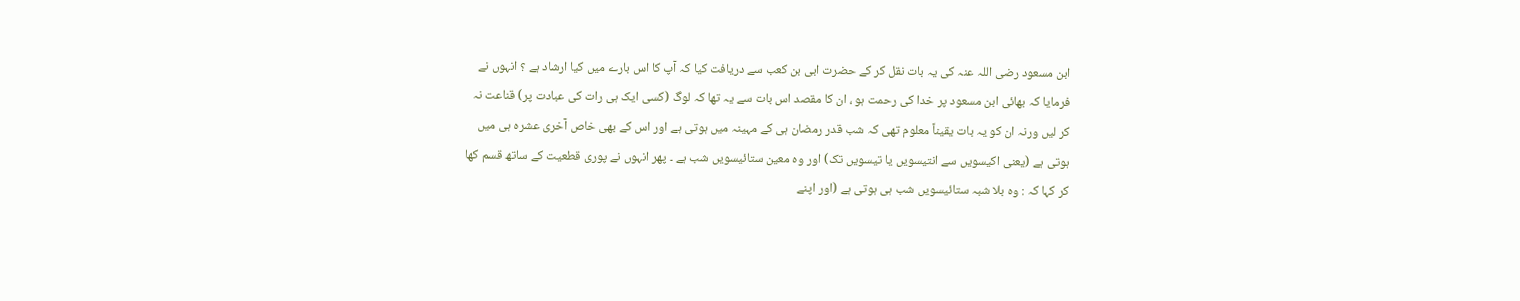ابن مسعود رضی اللہ عنہ کی یہ بات نقل کر کے حضرت ابی بن کعب سے دریافت کیا کہ آپ کا اس بارے میں کیا ارشاد ہے ؟ انہوں نے فرمایا کہ بھائی ابن مسعود پر خدا کی رحمت ہو ، ان کا مقصد اس بات سے یہ تھا کہ لوگ (کسی ایک ہی رات کی عبادت پر) قناعت نہ کر لیں ورنہ ان کو یہ بات یقیناً معلوم تھی کہ شب قدر رمضان ہی کے مہینہ میں ہوتی ہے اور اس کے بھی خاص آخری عشرہ ہی میں ہوتی ہے (یعنی اکیسویں سے انتیسویں یا تیسویں تک) اور وہ معین ستائیسویں شب ہے ۔ پھر انہوں نے پوری قطعیت کے ساتھ قسم کھا کر کہا کہ : وہ بلا شبہ ستائیسویں شب ہی ہوتی ہے (اور اپنے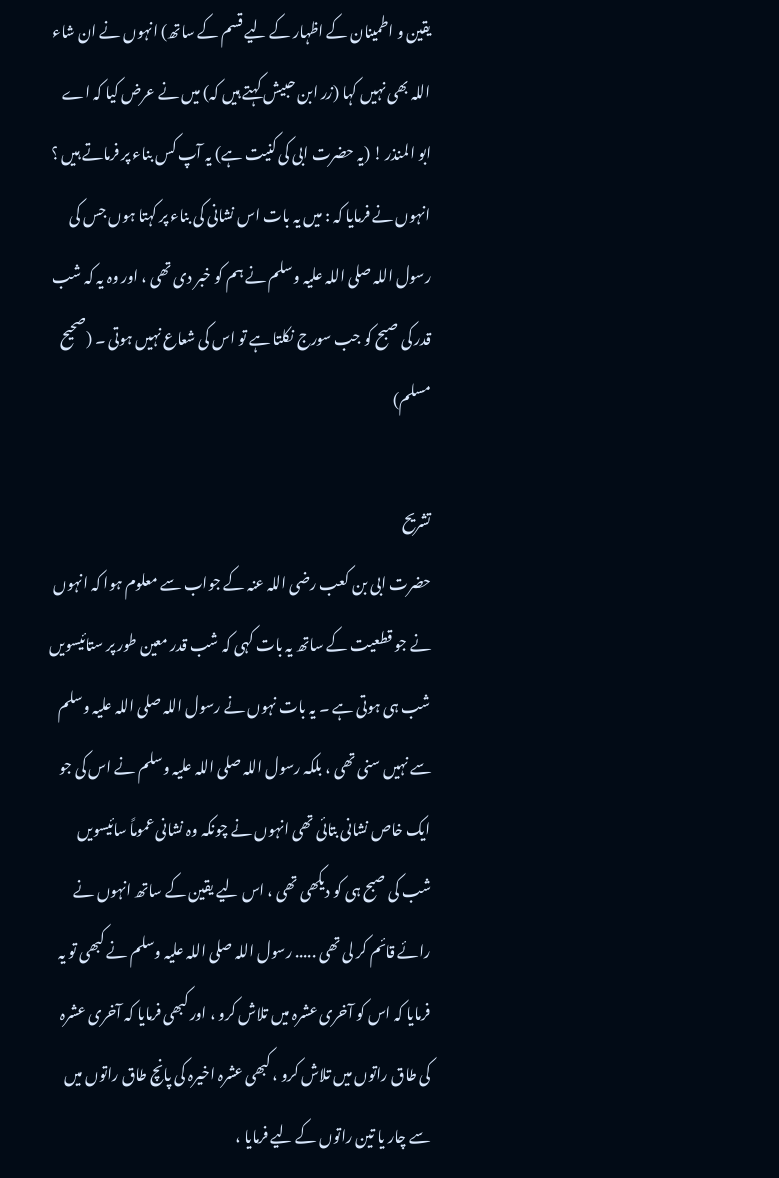یقین و اطمینان کے اظہار کے لیے قسم کے ساتھ) انہوں نے ان شاء اللہ بھی نہیں کہا (زر ابن حبیش کہتے ہیں کہ) میں نے عرض کیا کہ اے ابو المنذر ! (یہ حضرت ابی کی کنیت ہے) یہ آپ کس بناء پر فرماتے ہیں ؟ انہوں نے فرمایا کہ : میں یہ بات اس نشانی کی بناء پر کہتا ہوں جس کی رسول اللہ صلی اللہ علیہ وسلم نے ہم کو خبر دی تھی ، اور وہ یہ کہ شب قدر کی صبح کو جب سورج نکلتا ہے تو اس کی شعاع نہیں ہوتی ۔ (صحیح مسلم)

تشریح
حضرت ابی بن کعب رضی اللہ عنہ کے جواب سے معلوم ہوا کہ انہوں نے جو قطعیت کے ساتھ یہ بات کہی کہ شب قدر معین طور پر ستائیسویں شب ہی ہوتی ہے ۔ یہ بات نہوں نے رسول اللہ صلی اللہ علیہ وسلم سے نہیں سنی تھی ، بلکہ رسول اللہ صلی اللہ علیہ وسلم نے اس کی جو ایک خاص نشانی بتائی تھی انہوں نے چونکہ وہ نشانی عموماً سائیسویں شب کی صبح ہی کو دیکھی تھی ، اس لیے یقین کے ساتھ انہوں نے رائے قائم کر لی تھی ..... رسول اللہ صلی اللہ علیہ وسلم نے کبھی تو یہ فرمایا کہ اس کو آخری عشرہ میں تلاش کرو ، اور کبھی فرمایا کہ آخری عشرہ کی طاق راتوں میں تلاش کرو ، کبھی عشرہ اخیرہ کی پانچ طاق راتوں میں سے چار یا تین راتوں کے لیے فرمایا ،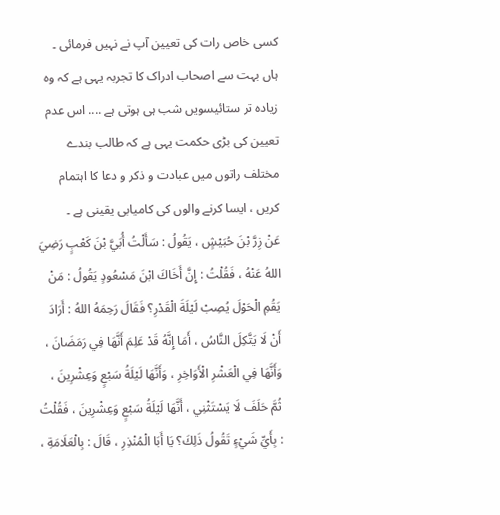کسی خاص رات کی تعیین آپ نے نہیں فرمائی ۔ ہاں بہت سے اصحاب ادراک کا تجربہ یہی ہے کہ وہ زیادہ تر ستائیسویں شب ہی ہوتی ہے .... اس عدم تعیین کی بڑی حکمت یہی ہے کہ طالب بندے مختلف راتوں میں عبادت و ذکر و دعا کا اہتمام کریں ، ایسا کرنے والوں کی کامیابی یقینی ہے ۔
عَنْ زِرَّ بْنَ حُبَيْشٍ ، يَقُولُ : سَأَلْتُ أُبَيَّ بْنَ كَعْبٍ رَضِيَ اللهُ عَنْهُ ، فَقُلْتُ : إِنَّ أَخَاكَ ابْنَ مَسْعُودٍ يَقُولُ : مَنْ يَقُمِ الْحَوْلَ يُصِبْ لَيْلَةَ الْقَدْرِ؟ فَقَالَ رَحِمَهُ اللهُ : أَرَادَ أَنْ لَا يَتَّكِلَ النَّاسُ ، أَمَا إِنَّهُ قَدْ عَلِمَ أَنَّهَا فِي رَمَضَانَ ، وَأَنَّهَا فِي الْعَشْرِ الْأَوَاخِرِ ، وَأَنَّهَا لَيْلَةُ سَبْعٍ وَعِشْرِينَ ، ثُمَّ حَلَفَ لَا يَسْتَثْنِي ، أَنَّهَا لَيْلَةُ سَبْعٍ وَعِشْرِينَ ، فَقُلْتُ : بِأَيِّ شَيْءٍ تَقُولُ ذَلِكَ؟ يَا أَبَا الْمُنْذِرِ ، قَالَ : بِالْعَلَامَةِ ،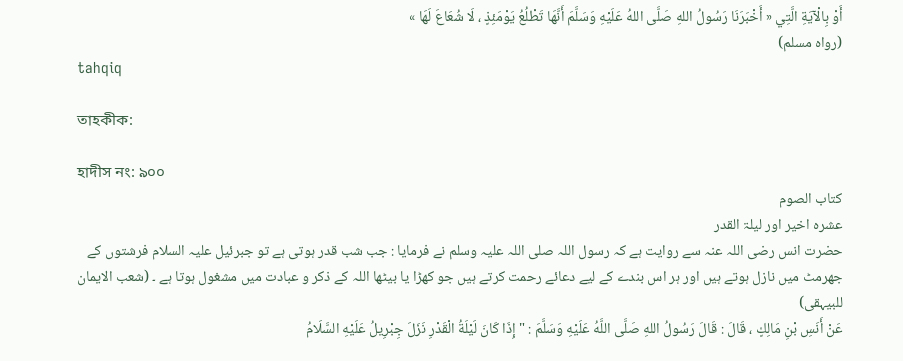أَوْ بِالْآيَةِ الَّتِي « أَخْبَرَنَا رَسُولُ اللهِ صَلَّى اللهُ عَلَيْهِ وَسَلَّمَ أَنَّهَا تَطْلُعُ يَوْمَئِذٍ ، لَا شُعَاعَ لَهَا »
(رواه مسلم)
tahqiq

তাহকীক:

হাদীস নং: ৯০০
کتاب الصوم
عشرہ اخیر اور لیلۃ القدر
حضرت انس رضی اللہ عنہ سے روایت ہے کہ رسول اللہ صلی اللہ علیہ وسلم نے فرمایا : جب شب قدر ہوتی ہے تو جبرئیل علیہ السلام فرشتوں کے جھرمٹ میں نازل ہوتے ہیں اور ہر اس بندے کے لیے دعائے رحمت کرتے ہیں جو کھڑا یا بیٹھا اللہ کے ذکر و عبادت میں مشغول ہوتا ہے ۔ (شعب الایمان للبیہقی)
عَنْ أَنَسِ بْنِ مَالِكٍ ، قَالَ : قَالَ رَسُولُ اللهِ صَلَّى اللَّهُ عَلَيْهِ وَسَلَّمَ : " إِذَا كَانَ لَيْلَةُ الْقَدْرِ نَزَلَ جِبْرِيلُ عَلَيْهِ السَّلَامُ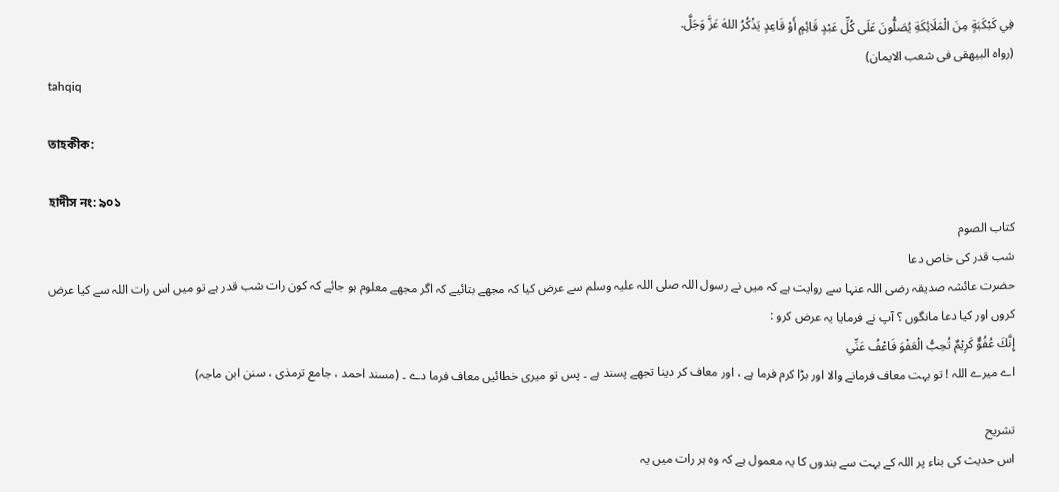فِي كَبْكَبَةٍ مِنَ الْمَلَائِكَةِ يُصَلُّونَ عَلَى كُلِّ عَبْدٍ قَائِمٍ أَوْ قَاعِدٍ يَذْكُرُ اللهَ عَزَّ وَجَلَّ.
(رواه البيهقى فى شعب الايمان)
tahqiq

তাহকীক:

হাদীস নং: ৯০১
کتاب الصوم
شب قدر کی خاص دعا
حضرت عائشہ صدیقہ رضی اللہ عنہا سے روایت ہے کہ میں نے رسول اللہ صلی اللہ علیہ وسلم سے عرض کیا کہ مجھے بتائیے کہ اگر مجھے معلوم ہو جائے کہ کون رات شب قدر ہے تو میں اس رات اللہ سے کیا عرض کروں اور کیا دعا مانگوں ؟ آپ نے فرمایا یہ عرض کرو :
إِنَّكَ عُفُوٌّ كَرِيْمٌ تُحِبُّ الْعَفْوَ فَاعْفُ عَنِّي
اے میرے اللہ ! تو بہت معاف فرمانے والا اور بڑا کرم فرما ہے ، اور معاف کر دینا تجھے پسند ہے ۔ پس تو میری خطائیں معاف فرما دے ۔ (مسند احمد ، جامع ترمذی ، سنن ابن ماجہ)

تشریح
اس حدیث کی بناء پر اللہ کے بہت سے بندوں کا یہ معمول ہے کہ وہ ہر رات میں یہ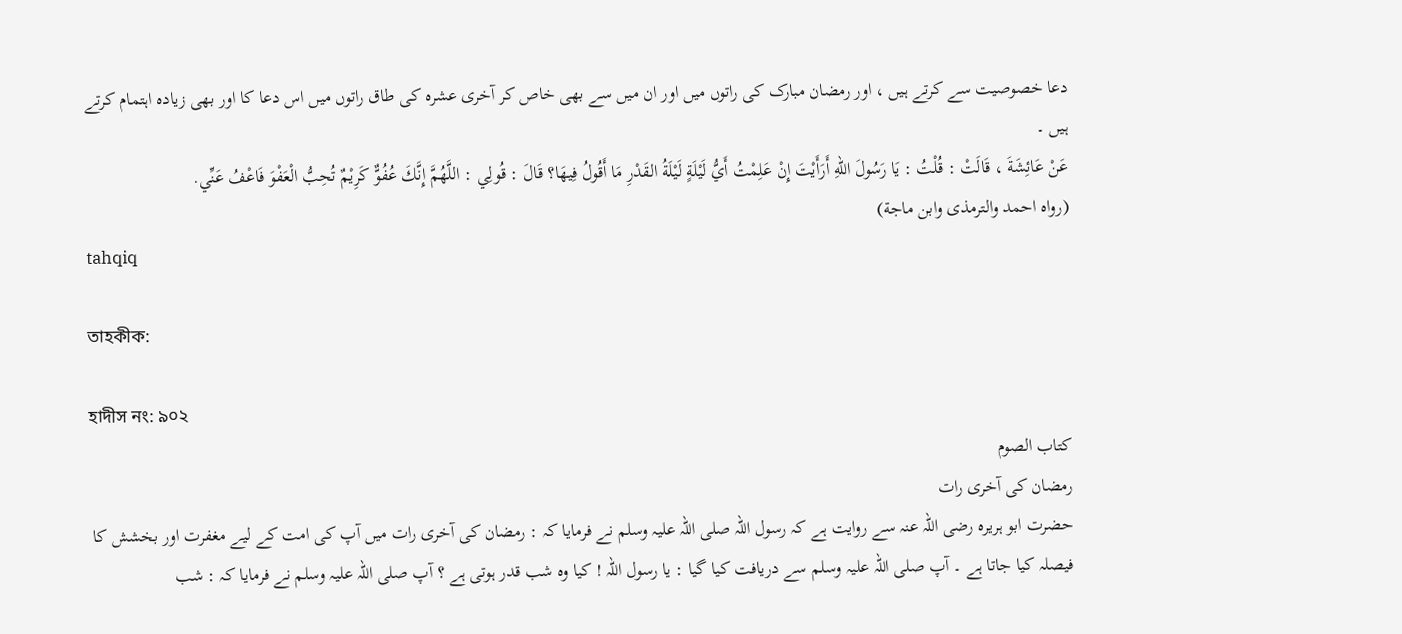دعا خصوصیت سے کرتے ہیں ، اور رمضان مبارک کی راتوں میں اور ان میں سے بھی خاص کر آخری عشرہ کی طاق راتوں میں اس دعا کا اور بھی زیادہ اہتمام کرتے ہیں ۔
عَنْ عَائِشَةَ ، قَالَتْ : قُلْتُ : يَا رَسُولَ اللهِ أَرَأَيْتَ إِنْ عَلِمْتُ أَيُّ لَيْلَةٍ لَيْلَةُ القَدْرِ مَا أَقُولُ فِيهَا؟ قَالَ : قُولِي : اللَّهُمَّ إِنَّكَ عُفُوٌّ كَرِيْمٌ تُحِبُّ الْعَفْوَ فَاعْفُ عَنِّي.
(رواه احمد والترمذى وابن ماجة)
tahqiq

তাহকীক:

হাদীস নং: ৯০২
کتاب الصوم
رمضان کی آخری رات
حضرت ابو ہریرہ رضی اللہ عنہ سے روایت ہے کہ رسول اللہ صلی اللہ علیہ وسلم نے فرمایا کہ : رمضان کی آخری رات میں آپ کی امت کے لیے مغفرت اور بخشش کا فیصلہ کیا جاتا ہے ۔ آپ صلی اللہ علیہ وسلم سے دریافت کیا گیا : یا رسول اللہ ! کیا وہ شب قدر ہوتی ہے ؟ آپ صلی اللہ علیہ وسلم نے فرمایا کہ : شب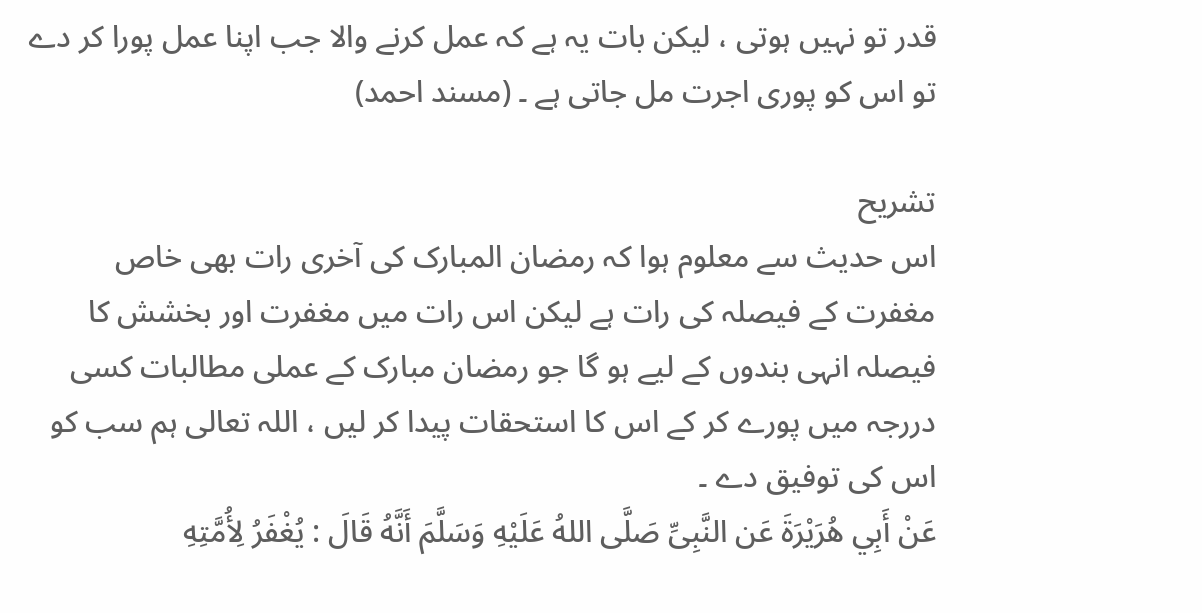قدر تو نہیں ہوتی ، لیکن بات یہ ہے کہ عمل کرنے والا جب اپنا عمل پورا کر دے تو اس کو پوری اجرت مل جاتی ہے ۔ (مسند احمد)

تشریح
اس حدیث سے معلوم ہوا کہ رمضان المبارک کی آخری رات بھی خاص مغفرت کے فیصلہ کی رات ہے لیکن اس رات میں مغفرت اور بخشش کا فیصلہ انہی بندوں کے لیے ہو گا جو رمضان مبارک کے عملی مطالبات کسی دررجہ میں پورے کر کے اس کا استحقات پیدا کر لیں ، اللہ تعالی ہم سب کو اس کی توفیق دے ۔
عَنْ أَبِي هُرَيْرَةَ عَن النَّبِىِّ صَلَّى اللهُ عَلَيْهِ وَسَلَّمَ أَنَّهُ قَالَ : يُغْفَرُ لِأُمَّتِهِ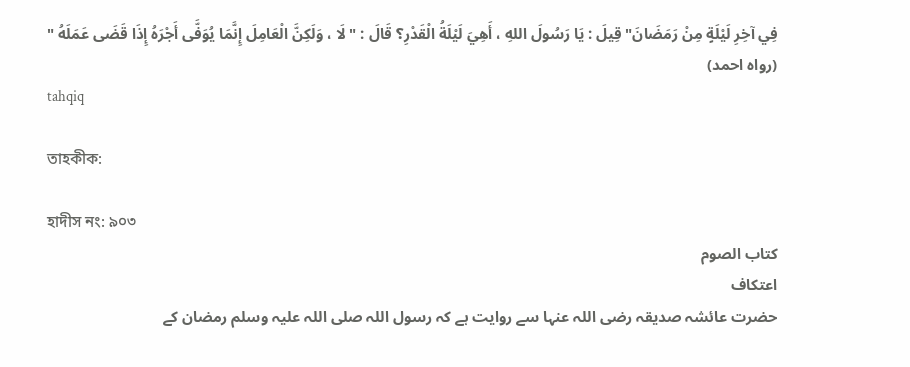فِي آخِرِ لَيْلَةٍ مِنْ رَمَضَانَ" قِيلَ : يَا رَسُولَ اللهِ ، أَهِيَ لَيْلَةُ الْقَدْرِ؟ قَالَ : " لَا ، وَلَكِنَّ الْعَامِلَ إِنَّمَا يُوَفَّى أَجْرَهُ إِذَا قَضَى عَمَلَهُ "
(رواه احمد)
tahqiq

তাহকীক:

হাদীস নং: ৯০৩
کتاب الصوم
اعتکاف
حضرت عائشہ صدیقہ رضی اللہ عنہا سے روایت ہے کہ رسول اللہ صلی اللہ علیہ وسلم رمضان کے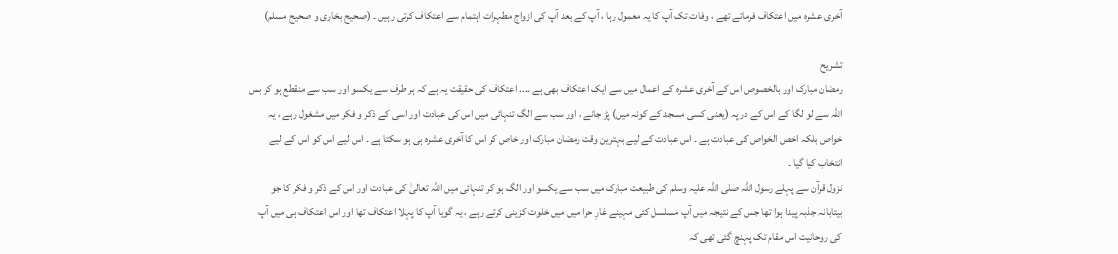آخری عشرہ میں اعتکاف فرماتے تھے ، وفات تک آپ کا یہ معمول رہا ، آپ کے بعد آپ کی ازواج مطہرات اہتمام سے اعتکاف کرتی رہیں ۔ (صحیح بخاری و صحیح مسلم)

تشریح
رمضان مبارک اور بالخصوص اس کے آخری عشرہ کے اعمال میں سے ایک اعتکاف بھی ہے .... اعتکاف کی حقیقت یہ ہے کہ ہر طرف سے یکسو اور سب سے منقطع ہو کر بس اللہ سے لو لگا کے اس کے در پہ (یعنی کسی مسجد کے کونہ میں) پڑ جانے ، اور سب سے الگ تنہائی میں اس کی عبادت اور اسی کے ذکر و فکر میں مشغول رہے ، یہ خواص بلکہ اخص الخواص کی عبادت ہے ۔ اس عبادت کے لیے بہترین وقت رمضان مبارک اور خاص کر اس کا آخری عشرہ ہی ہو سکتا ہے ۔ اس لیے اس کو اس کے لیے انتخاب کیا گیا ۔
نزول قرآن سے پہلے رسول اللہ صلی اللہ علیہ وسلم کی طبیعت مبارک میں سب سے یکسو اور الگ ہو کر تنہائی میں اللہ تعالیٰ کی عبادت اور اس کے ذکر و فکر کا جو بیتابانہ جذبہ پیدا ہوا تھا جس کے نتیجہ میں آپ مسلسل کئی مہینے غارِ حرا میں میں خلوت کزینی کرتے رہے ، یہ گویا آپ کا پہلا اعتکاف تھا اور اس اعتکاف ہی میں آپ کی روحانیت اس مقام تک پہنچ گئی تھی کہ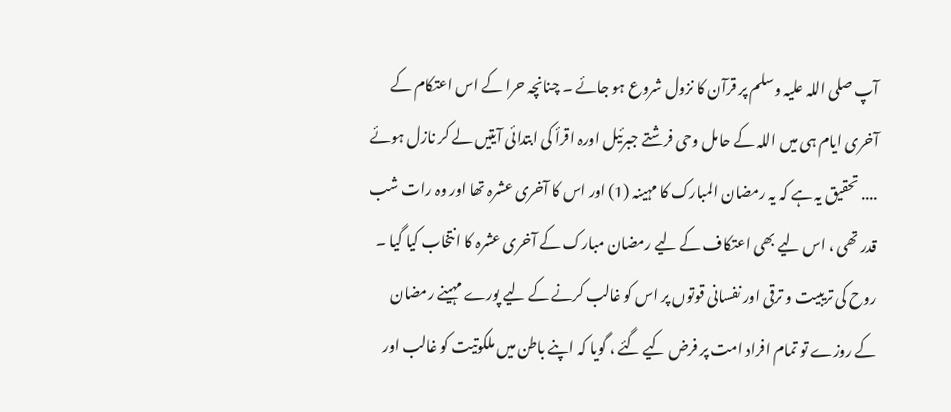آپ صلی اللہ علیہ وسلم پر قرآن کا نزول شروع ہو جائے ۔ چنانچہ حرا کے اس اعتکام کے آخری ایام ہی میں اللہ کے حامل وحی فرشتے جبرئیل اورہ اقرأ کی ابتدائی آیتیں لے کر نازل ہوئے .... تحقیق یہ ہے کہ یہ رمضان المبارک کا مہینہ (1) اور اس کا آخری عشرہ تھا اور وہ رات شب قدر تھی ، اس لیے بھی اعتکاف کے لیے رمضان مبارک کے آخری عشرہ کا انتخاب کیا گیا ۔
روح کی تریبیت و ترقی اور نفسانی قوتوں پر اس کو غالب کرنے کے لیے پورے مہینے رمضان کے روزے تو تمام افراد امت پر فرض کیے گئے ، گویا کہ اپنے باطن میں ملکوتیت کو غالب اور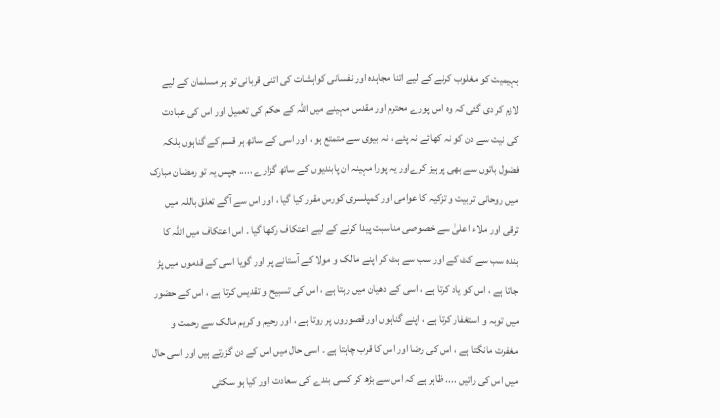بہیمیت کو مغلوب کرنے کے لیے اتنا مجاہدہ اور نفسانی کواہشات کی اتنی قربانی تو ہر مسلمان کے لیے لازم کر دی گئی کہ وہ اس پورے محترم اور مقدس مہینے میں اللہ کے حکم کی تعمیل اور اس کی عبادت کی نیت سے دن کو نہ کھائے نہ پئے ، نہ بیوی سے متمتع ہو ، اور اسی کے ساتھ ہر قسم کے گناہوں بلکہ فضول باتوں سے بھی پرہیز کرےاور یہ پورا مہینہ ان پابندیوں کے ساتھ گزارے ..... جپس یہ تو رمضان مبارک میں روحانی تربیت و تزکیہ کا عوامی اور کمپلسری کورس مقرر کیا گیا ، اور اس سے آگے تعلق باللہ میں ترقی اور ملاء اعلیٰ سے خصوصی مناسبت پیدا کرنے کے لیے اعتکاف رکھا گیا ۔ اس اعتکاف میں اللہ کا بندہ سب سے کٹ کے اور سب سے ہٹ کر اپنے مالک و مولا کے آستانے پر اور گویا اسی کے قدموں میں پڑ جاتا ہے ، اس کو یاد کرتا ہے ، اسی کے دھیان میں رہتا ہے ، اس کی تسبیح و تقدیس کرتا ہے ، اس کے حضور میں توبہ و استغفار کرتا ہے ، اپنے گناہوں اور قصوروں پر روتا ہے ، اور رحیم و کریم مالک سے رحمت و مغفرت مانگتا ہے ، اس کی رضا اور اس کا قرب چاہتا ہے ۔ اسی حال میں اس کے دن گزرتے ہیں اور اسی حال میں اس کی راتیں .... ظاہر ہے کہ اس سے بڑھ کر کسی بندے کی سعادت اور کیا ہو سکتی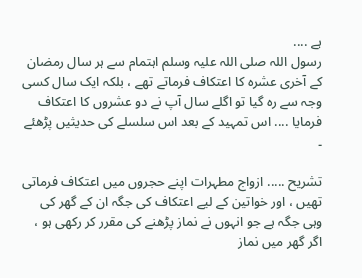ہے ....
رسول اللہ صلی اللہ علیہ وسلم اہتمام سے ہر سال رمضان کے آخری عشرہ کا اعتکاف فرماتے تھے ، بلکہ ایک سال کسی وجہ سے رہ گیا تو اگلے سال آپ نے دو عشروں کا اعتکاف فرمایا .... اس تمہید کے بعد اس سلسلے کی حدیثیں پڑھئے ۔

تشریح ..... ازواج مطہرات اپنے حجروں میں اعتکاف فرماتی تھیں ، اور خواتین کے لیے اعتکاف کی جگہ ان کے گھر کی وہی جگہ ہے جو انہوں نے نماز پڑھنے کی مقرر کر رکھی ہو ، اگر گھر میں نماز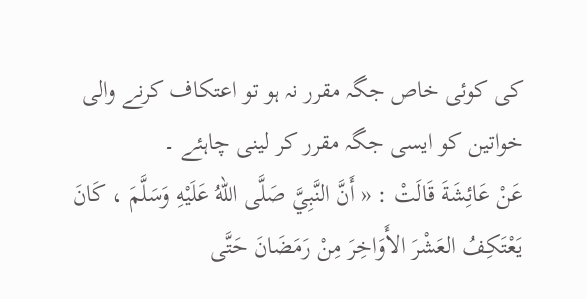کی کوئی خاص جگہ مقرر نہ ہو تو اعتکاف کرنے والی خواتین کو ایسی جگہ مقرر کر لینی چاہئے ۔
عَنْ عَائِشَةَ قَالَتْ : « أَنَّ النَّبِيَّ صَلَّى اللهُ عَلَيْهِ وَسَلَّمَ ، كَانَ يَعْتَكِفُ العَشْرَ الأَوَاخِرَ مِنْ رَمَضَانَ حَتَّى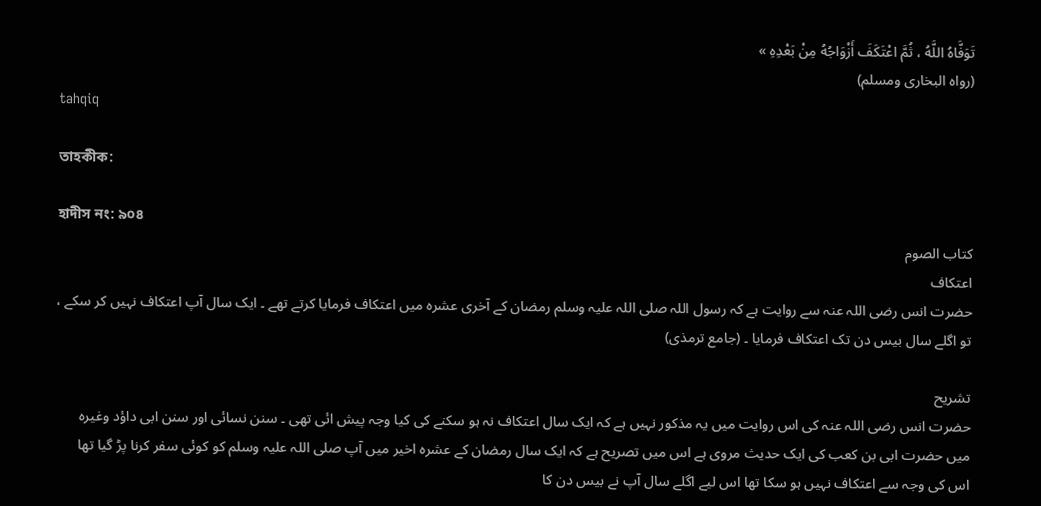تَوَفَّاهُ اللَّهُ ، ثُمَّ اعْتَكَفَ أَزْوَاجُهُ مِنْ بَعْدِهِ »
(رواه البخارى ومسلم)
tahqiq

তাহকীক:

হাদীস নং: ৯০৪
کتاب الصوم
اعتکاف
حضرت انس رضی اللہ عنہ سے روایت ہے کہ رسول اللہ صلی اللہ علیہ وسلم رمضان کے آخری عشرہ میں اعتکاف فرمایا کرتے تھے ۔ ایک سال آپ اعتکاف نہیں کر سکے ، تو اگلے سال بیس دن تک اعتکاف فرمایا ۔ (جامع ترمذی)

تشریح
حضرت انس رضی اللہ عنہ کی اس روایت میں یہ مذکور نہیں ہے کہ ایک سال اعتکاف نہ ہو سکنے کی کیا وجہ پیش ائی تھی ۔ سنن نسائی اور سنن ابی داؤد وغیرہ میں حضرت ابی بن کعب کی ایک حدیث مروی ہے اس میں تصریح ہے کہ ایک سال رمضان کے عشرہ اخیر میں آپ صلی اللہ علیہ وسلم کو کوئی سفر کرنا پڑ گیا تھا اس کی وجہ سے اعتکاف نہیں ہو سکا تھا اس لیے اگلے سال آپ نے بیس دن کا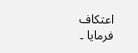اعتکاف فرمایا ۔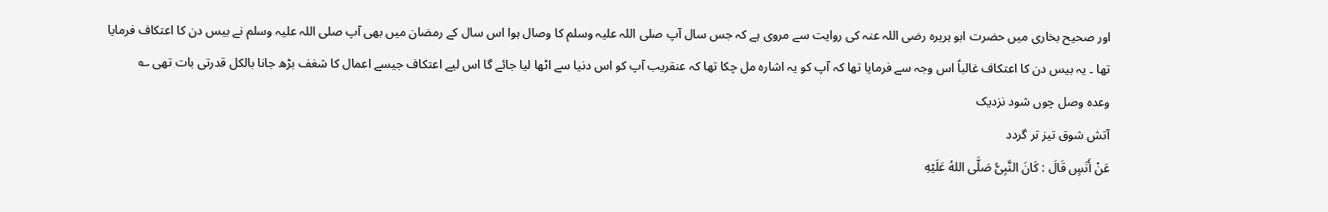اور صحیح بخاری میں حضرت ابو ہریرہ رضی اللہ عنہ کی روایت سے مروی ہے کہ جس سال آپ صلی اللہ علیہ وسلم کا وصال ہوا اس سال کے رمضان میں بھی آپ صلی اللہ علیہ وسلم نے بیس دن کا اعتکاف فرمایا تھا ۔ یہ بیس دن کا اعتکاف غالباً اس وجہ سے فرمایا تھا کہ آپ کو یہ اشارہ مل چکا تھا کہ عنقریب آپ کو اس دنیا سے اٹھا لیا جائے گا اس لیے اعتکاف جیسے اعمال کا شغف بڑھ جانا بالکل قدرتی بات تھی ؎
وعدہ وصل چوں شود نزدیک
آتش شوق تیز تر گردد
عَنْ أَنَسٍ قَالَ : كَانَ النَّبِىُّ صَلَّى اللهُ عَلَيْهِ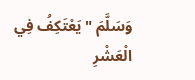وَسَلَّمَ "يَعْتَكِفُ فِي الْعَشْرِ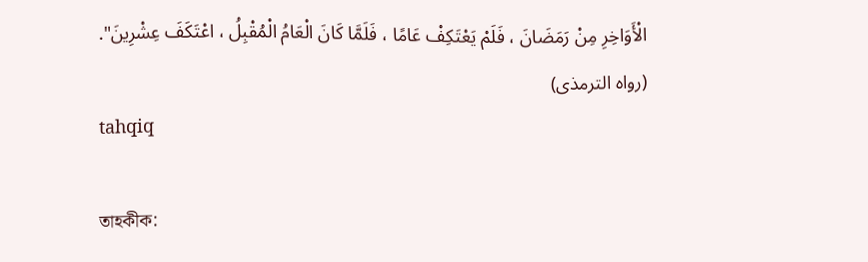الْأَوَاخِرِ مِنْ رَمَضَانَ ، فَلَمْ يَعْتَكِفْ عَامًا ، فَلَمَّا كَانَ الْعَامُ الْمُقْبِلُ ، اعْتَكَفَ عِشْرِينَ".
(رواه الترمذى)
tahqiq

তাহকীক: